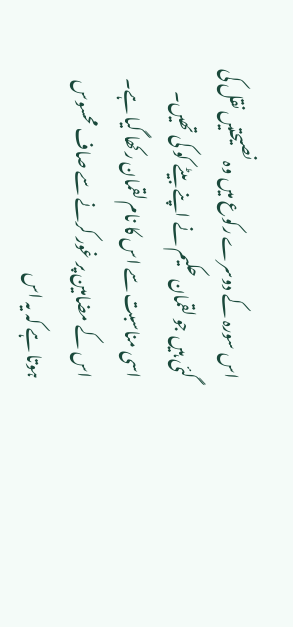اس سورہ کے دوسرے رکوع میں وہ نصیحتیں نقل کی گئی ہیں جو لقمان حکیم نے اپنے بیٹے کو کی تھیں۔ اسی مناسبت سے اس کا نام لقمان رکھا گیا ہے۔
اس کے مضامین پر غور کرنے سے صاف محسوس ہوتا ہے کہ یہ اس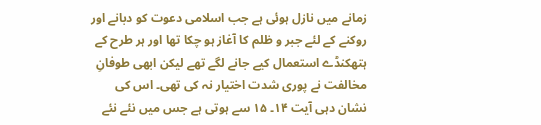زمانے میں نازل ہوئی ہے جب اسلامی دعوت کو دبانے اور روکنے کے لئے جبر و ظلم کا آغاز ہو چکا تھا اور ہر طرح کے ہتھکنڈے استعمال کیے جانے لگے تھے لیکن ابھی طوفانِ مخالفت نے پوری شدت اختیار نہ کی تھی۔ اس کی نشان دہی آیت ۱۴۔ ۱۵ سے ہوتی ہے جس میں نئے نئے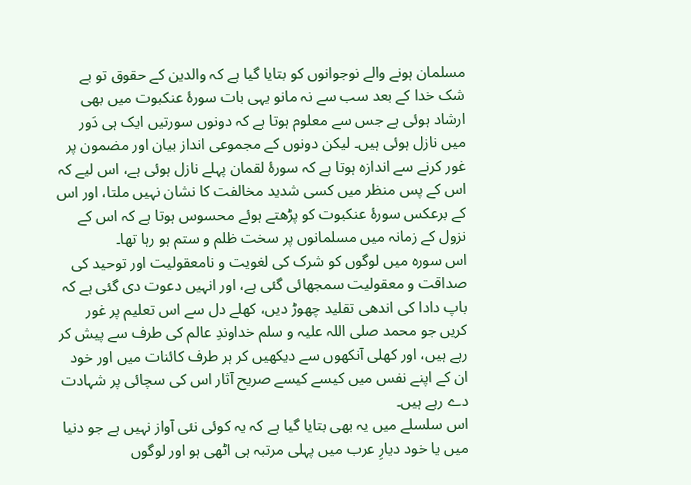مسلمان ہونے والے نوجوانوں کو بتایا گیا ہے کہ والدین کے حقوق تو بے شک خدا کے بعد سب سے نہ مانو یہی بات سورۂ عنکبوت میں بھی ارشاد ہوئی ہے جس سے معلوم ہوتا ہے کہ دونوں سورتیں ایک ہی دَور میں نازل ہوئی ہیں۔ لیکن دونوں کے مجموعی انداز بیان اور مضمون پر غور کرنے سے اندازہ ہوتا ہے کہ سورۂ لقمان پہلے نازل ہوئی ہے، اس لیے کہ اس کے پس منظر میں کسی شدید مخالفت کا نشان نہیں ملتا، اور اس کے برعکس سورۂ عنکبوت کو پڑھتے ہوئے محسوس ہوتا ہے کہ اس کے نزول کے زمانہ میں مسلمانوں پر سخت ظلم و ستم ہو رہا تھا۔
اس سورہ میں لوگوں کو شرک کی لغویت و نامعقولیت اور توحید کی صداقت و معقولیت سمجھائی گئی ہے، اور انہیں دعوت دی گئی ہے کہ باپ دادا کی اندھی تقلید چھوڑ دیں، کھلے دل سے اس تعلیم پر غور کریں جو محمد صلی اللہ علیہ و سلم خداوندِ عالم کی طرف سے پیش کر رہے ہیں، اور کھلی آنکھوں سے دیکھیں کر ہر طرف کائنات میں اور خود ان کے اپنے نفس میں کیسے کیسے صریح آثار اس کی سچائی پر شہادت دے رہے ہیں۔
اس سلسلے میں یہ بھی بتایا گیا ہے کہ یہ کوئی نئی آواز نہیں ہے جو دنیا میں یا خود دیارِ عرب میں پہلی مرتبہ ہی اٹھی ہو اور لوگوں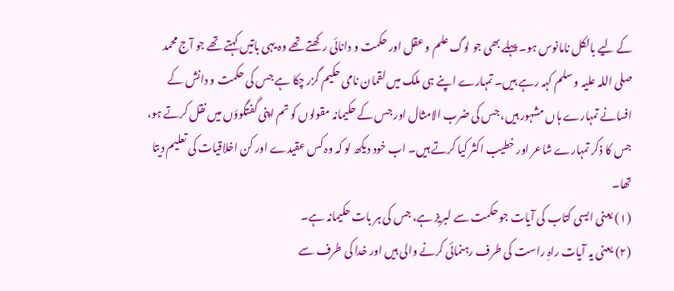کے لیے بالکل نامانوس ہو۔ پہلے بھی جو لوگ علم و عقل اور حکمت و دانائی رکھتے تھے وہ یہی باتیں کہتے تھے جو آج محمد صلی اللہ علیہ و سلم کہہ رہے ہیں۔ تمہارے اپنے ہی ملک میں لقمان نامی حکیم گزر چکا ہے جس کی حکمت و دانش کے افسانے تمہارے ہاں مشہور ہیں، جس کی ضرب الامثال اور جس کے حکیمانہ مقولوں کو تم اپنی گفتگوؤں میں نقل کرتے ہو، جس کا ذکر تمہارے شاعر اور خطیب اکثر کیا کرتے ہیں۔ اب خود دیکھ لو کہ وہ کس عقیدے اور کن اخلاقیات کی تعلیم دیتا تھا۔
(۱) یعنی ایسی کتاب کی آیات جو حکمت سے لبریز ہے، جس کی ہر بات حکیمانہ ہے۔
(۲) یعنی یہ آیات راہِ راست کی طرف رہنمائی کرنے والی ہیں اور خدا کی طرف سے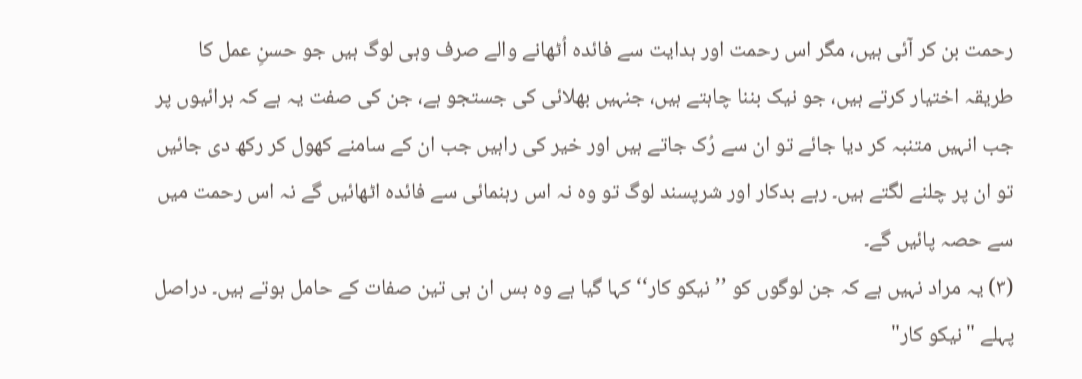رحمت بن کر آئی ہیں، مگر اس رحمت اور ہدایت سے فائدہ اُٹھانے والے صرف وہی لوگ ہیں جو حسنِ عمل کا طریقہ اختیار کرتے ہیں، جو نیک بننا چاہتے ہیں، جنہیں بھلائی کی جستجو ہے، جن کی صفت یہ ہے کہ برائیوں پر جب انہیں متنبہ کر دیا جائے تو ان سے رُک جاتے ہیں اور خیر کی راہیں جب ان کے سامنے کھول کر رکھ دی جائیں تو ان پر چلنے لگتے ہیں۔ رہے بدکار اور شرپسند لوگ تو وہ نہ اس رہنمائی سے فائدہ اٹھائیں گے نہ اس رحمت میں سے حصہ پائیں گے۔
(۳) یہ مراد نہیں ہے کہ جن لوگوں کو ’’ نیکو کار‘‘ کہا گیا ہے وہ بس ان ہی تین صفات کے حامل ہوتے ہیں۔ دراصل پہلے "نیکو کار"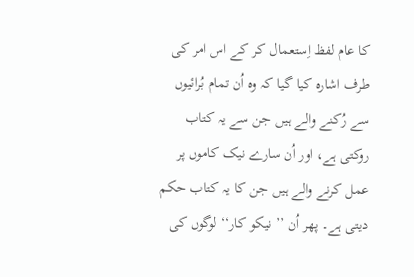کا عام لفظ اِستعمال کر کے اس امر کی طرف اشارہ کیا گیا کہ وہ اُن تمام بُرائیوں سے رُکنے والے ہیں جن سے یہ کتاب روکتی ہے، اور اُن سارے نیک کاموں پر عمل کرنے والے ہیں جن کا یہ کتاب حکم دیتی ہے۔ پھر اُن ’’ نیکو کار‘‘ لوگوں کی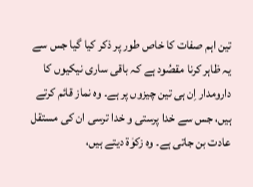تین اہم صفات کا خاص طور پر ذکر کیا گیا جس سے یہ ظاہر کرنا مقصُود ہے کہ باقی ساری نیکیوں کا دارومدار اِن ہی تین چیزوں پر ہے۔ وہ نماز قائم کرتے ہیں، جس سے خدا پرستی و خدا ترسی ان کی مستقل عادت بن جاتی ہے۔ وہ زکوٰۃ دیتے ہیں،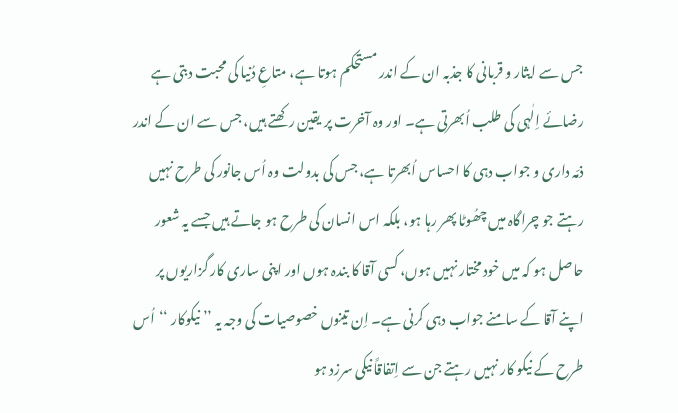جس سے ایثار و قربانی کا جذبہ ان کے اندر مستحکم ہوتا ہے، متاعِ دُنیا کی محبت دبتی ہے رضائے اِلٰہی کی طلب اُبھرتی ہے۔ اور وہ آخرت پر یقین رکھتے ہیں، جس سے ان کے اندر ذمّہ داری و جواب دہی کا احساس اُبھرتا ہے، جس کی بدولت وہ اُس جانور کی طرح نہیں رہتے جو چراگاہ میں چھُوٹا پھر رہا ہو، بلکہ اس انسان کی طرح ہو جاتے ہیں جسے یہ شعور حاصل ہو کہ میں خود مختار نہیں ہوں، کسی آقا کا بندہ ہوں اور اپنی ساری کار گزاریوں پر اپنے آقا کے سامنے جواب دہی کرنی ہے۔ اِن تینوں خصوصیات کی وجہ یہ ’’ نیکوکار ‘‘اُس طرح کے نیکو کار نہیں رہتے جن سے اِتفاقاً نیکی سرزد ہو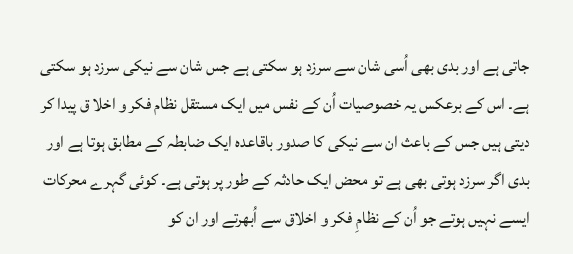جاتی ہے اور بدی بھی اُسی شان سے سرزد ہو سکتی ہے جس شان سے نیکی سرزد ہو سکتی ہے۔ اس کے برعکس یہ خصوصیات اُن کے نفس میں ایک مستقل نظام فکر و اخلا ق پیدا کر دیتی ہیں جس کے باعث ان سے نیکی کا صدور باقاعدہ ایک ضابطہ کے مطابق ہوتا ہے اور بدی اگر سرزد ہوتی بھی ہے تو محض ایک حادثہ کے طور پر ہوتی ہے۔ کوئی گہرے محرکات ایسے نہیں ہوتے جو اُن کے نظامِ فکر و اخلاق سے اُبھرتے اور ان کو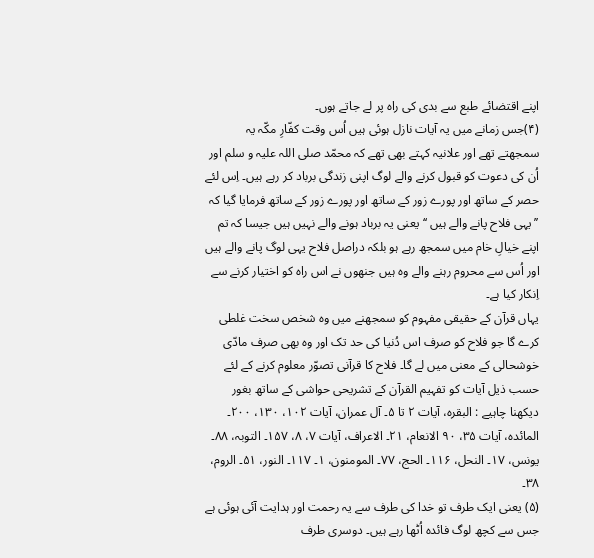اپنے اقتضائے طبع سے بدی کی راہ پر لے جاتے ہوں۔
(۴)جس زمانے میں یہ آیات نازل ہوئی ہیں اُس وقت کفّارِ مکّہ یہ سمجھتے تھے اور علانیہ کہتے بھی تھے کہ محمّد صلی اللہ علیہ و سلم اور اُن کی دعوت کو قبول کرنے والے لوگ اپنی زندگی برباد کر رہے ہیں۔ اِس لئے حصر کے ساتھ اور پورے زور کے ساتھ اور پورے زور کے ساتھ فرمایا گیا کہ ’’ یہی فلاح پانے والے ہیں ‘‘ یعنی یہ برباد ہونے والے نہیں ہیں جیسا کہ تم اپنے خیالِ خام میں سمجھ رہے ہو بلکہ دراصل فلاح یہی لوگ پانے والے ہیں اور اُس سے محروم رہنے والے وہ ہیں جنھوں نے اس راہ کو اختیار کرنے سے اِنکار کیا ہے۔
یہاں قرآن کے حقیقی مفہوم کو سمجھنے میں وہ شخص سخت غلطی کرے گا جو فلاح کو صرف اس دُنیا کی حد تک اور وہ بھی صرف مادّی خوشحالی کے معنی میں لے گا۔ فلاح کا قرآنی تصوّر معلوم کرنے کے لئے حسب ذیل آیات کو تفہیم القرآن کے تشریحی حواشی کے ساتھ بغور دیکھنا چاہیے : البقرہ، آیات ۲ تا ۵۔ آل عمران، آیات ۱۰۲، ۱۳۰، ۲۰۰۔ المائدہ، آیات ۳۵، ۹۰ الانعام، ۲۱۔ الاعراف، آیات ۷، ۸، ۱۵۷۔ التوبہ، ۸۸۔ یونس، ۱۷۔ النحل، ۱۱۶۔ الحج، ۷۷۔ المومنون، ۱۔ ۱۱۷۔ النور، ۵۱۔ الروم، ۳۸۔
(۵) یعنی ایک طرف تو خدا کی طرف سے یہ رحمت اور ہدایت آئی ہوئی ہے جس سے کچھ لوگ فائدہ اُٹھا رہے ہیں۔ دوسری طرف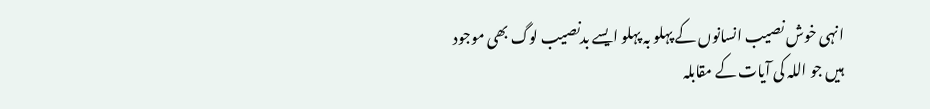انہی خوش نصیب انسانوں کے پہلو بہ پہلو ایسے بدنصیب لوگ بھی موجود ہیں جو اللہ کی آیات کے مقابلہ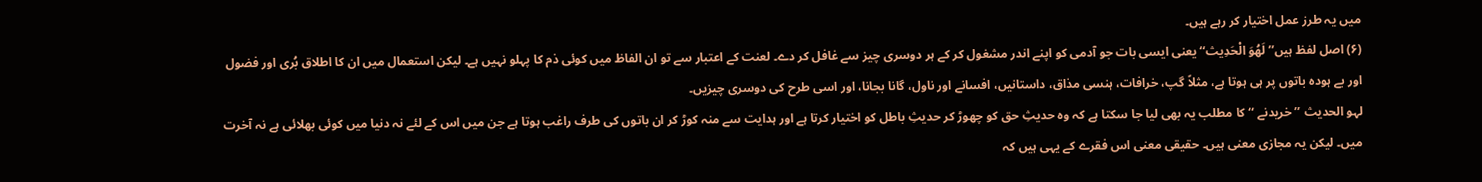میں یہ طرز عمل اختیار کر رہے ہیں۔
(۶) اصل لفظ ہیں’’ لَھُوَ الْحَدِیث‘‘ یعنی ایسی بات جو آدمی کو اپنے اندر مشغول کر کے ہر دوسری چیز سے غافل کر دے۔ لعنت کے اعتبار سے تو ان الفاظ میں کوئی ذم کا پہلو نہیں ہے۔ لیکن استعمال میں ان کا اطلاق بُری اور فضول اور بے ہودہ باتوں پر ہی ہوتا ہے، مثلاً گپ، خرافات، ہنسی مذاق، داستانیں، افسانے اور ناول، گانا بجانا، اور اسی طرح کی دوسری چیزیں۔
لہو الحدیث ’’ خریدنے ‘‘ کا مطلب یہ بھی لیا جا سکتا ہے کہ وہ حدیثِ حق کو چھوڑ کر حدیثِ باطل کو اختیار کرتا ہے اور ہدایت سے منہ کوڑ کر ان باتوں کی طرف راغب ہوتا ہے جن میں اس کے لئے نہ دنیا میں کوئی بھلائی ہے نہ آخرت میں۔ لیکن یہ مجازی معنی ہیں۔ حقیقی معنی اس فقرے کے یہی ہیں کہ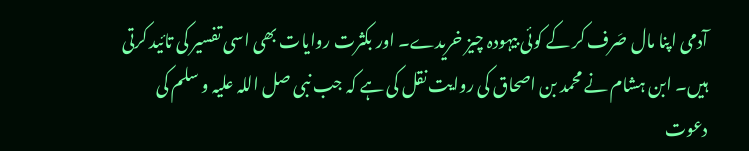آدمی اپنا مال صَرف کر کے کوئی بیہودہ چیز خریدے۔ اور بکثرت روایات بھی اسی تفسیر کی تائید کرتی ہیں۔ ابن ہشام نے محمد بن اصحاق کی روایت نقل کی ہے کہ جب نبی صل اللہ علیہ و سلم کی دعوت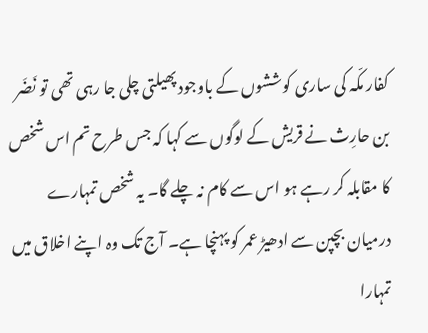کفار مکّہ کی ساری کوششوں کے باوجود پھیلتی چلی جا رہی تھی تو نَضَر بن حارِث نے قریش کے لوگوں سے کہا کہ جس طرح تم اس شخص کا مقابلہ کر رہے ہو اس سے کام نہ چلے گا۔ یہ شخص تمہارے درمیان بچپن سے ادھیڑ عمر کو پہنچا ہے۔ آج تک وہ اپنے اخلاق میں تمہارا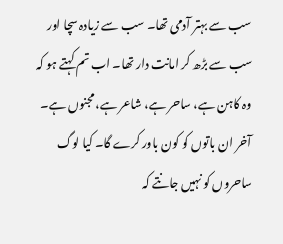سب سے بہتر آدمی تھا۔ سب سے زیادہ سچا اور سب سے بڑھ کر امانت دار تھا۔ اب تم کہتے ہو کہ وہ کاہن ہے، ساحر ہے، شاعر ہے، مجنوں ہے۔ آخر ان باتوں کو کون باور کرے گا۔ کیا لوگ ساحروں کو نہیں جانتے کہ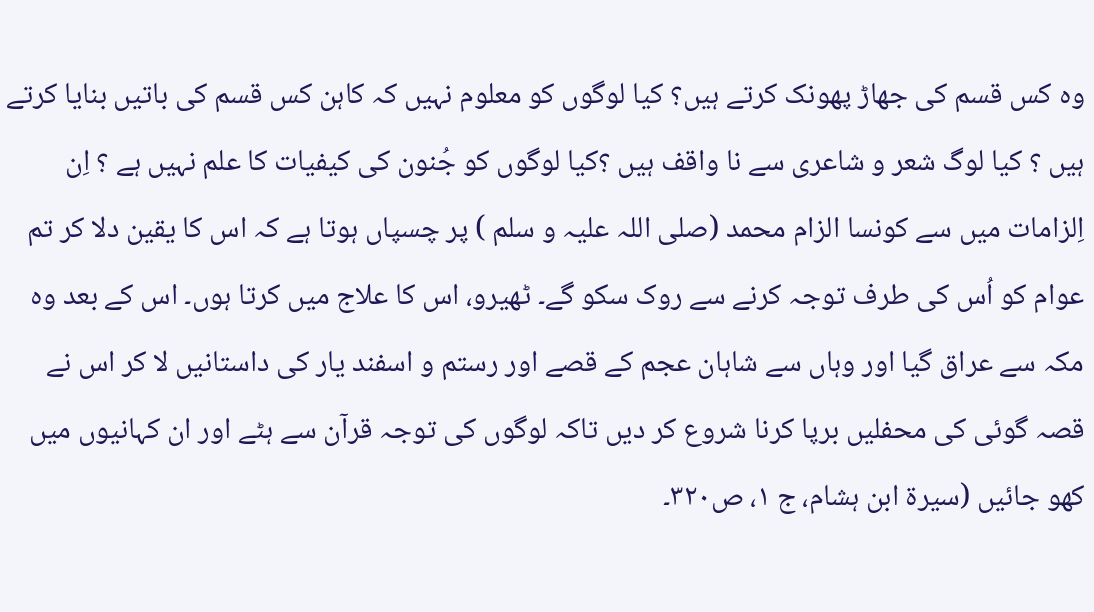وہ کس قسم کی جھاڑ پھونک کرتے ہیں؟ کیا لوگوں کو معلوم نہیں کہ کاہن کس قسم کی باتیں بنایا کرتے ہیں ؟ کیا لوگ شعر و شاعری سے نا واقف ہیں ؟کیا لوگوں کو جُنون کی کیفیات کا علم نہیں ہے ؟ اِن اِلزامات میں سے کونسا الزام محمد (صلی اللہ علیہ و سلم ) پر چسپاں ہوتا ہے کہ اس کا یقین دلا کر تم عوام کو اُس کی طرف توجہ کرنے سے روک سکو گے۔ ٹھیرو، اس کا علاج میں کرتا ہوں۔ اس کے بعد وہ مکہ سے عراق گیا اور وہاں سے شاہان عجم کے قصے اور رستم و اسفند یار کی داستانیں لا کر اس نے قصہ گوئی کی محفلیں برپا کرنا شروع کر دیں تاکہ لوگوں کی توجہ قرآن سے ہٹے اور ان کہانیوں میں کھو جائیں (سیرۃ ابن ہشام، ج ۱، ص۳۲۰۔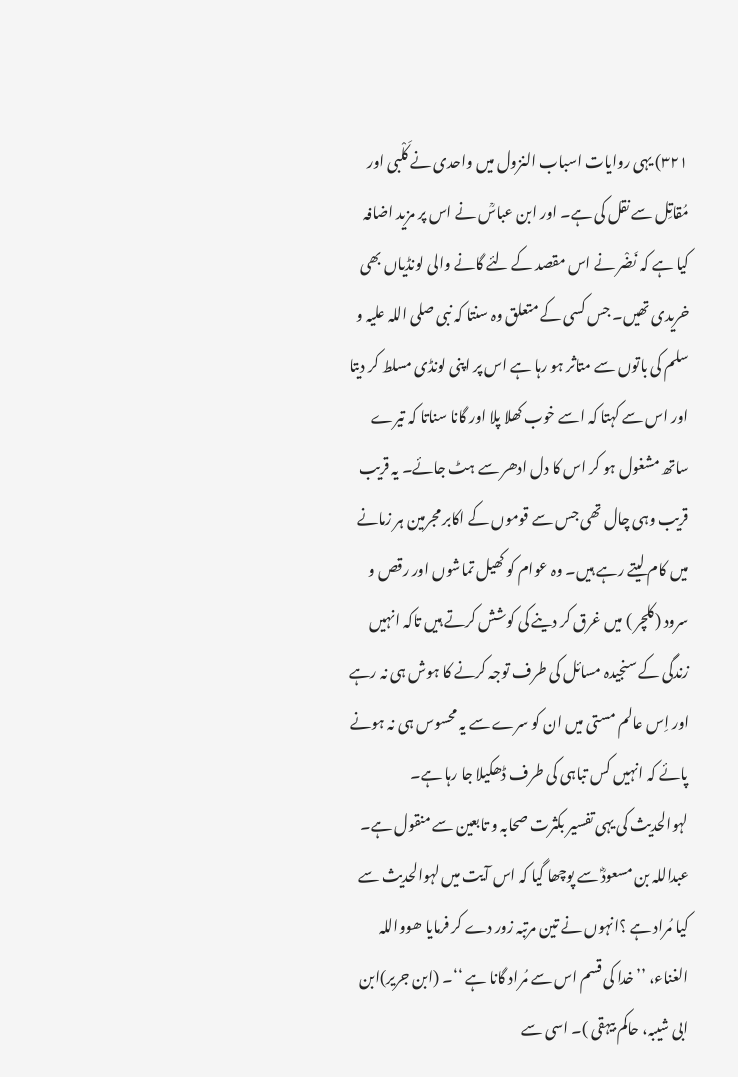۳۲۱) یہی روایات اسباب النزول میں واحدی نے کَلْبی اور مُقاتِل سے نقل کی ہے۔ اور ابن عباسؒ نے اس پر مزید اضافہ کیا ہے کہ نَضْر نے اس مقصد کے لئے گانے والی لونڈیاں بھی خریدی تھیں۔ جس کسی کے متعلق وہ سنتا کہ نبی صلی اللہ علیہ و سلم کی باتوں سے متاثر ہو رہا ہے اس پر اپنی لونڈی مسلط کر دیتا اور اس سے کہتا کہ اسے خوب کھلا پلا اور گانا سناتا کہ تیرے ساتھ مشغول ہو کر اس کا دل ادھر سے ہٹ جائے۔ یہ قریب قریب وہی چال تھی جس سے قوموں کے اکابر مجرمین ہر زمانے میں کام لیتے رہے ہیں۔ وہ عوام کو کھیل تماشوں اور رقص و سرود (کلچر ) میں غرق کر دینے کی کوشش کرتے ہیں تاکہ انہیں زندگی کے سنجیدہ مسائل کی طرف توجہ کرنے کا ہوش ہی نہ رہے اور اِس عالم مستی میں ان کو سرے سے یہ محسوس ہی نہ ہونے پائے کہ انہیں کس تباہی کی طرف ڈھکیلا جا رہا ہے۔
لہوالحدیث کی یہی تفسیر بکثرت صحابہ و تابعین سے منقول ہے۔ عبداللہ بن مسعودؓ سے پوچھا گیا کہ اس آیت میں لہوالحدیث سے کیا مُراد ہے ؟انہوں نے تین مرتبہ زور دے کر فرمایا ھوواللہ الغناء، ’’خدا کی قسم اس سے مُراد گانا ہے ‘‘۔ (ابن جریر)ابن ابی شیبہ، حاکم بیہقی )۔ اسی سے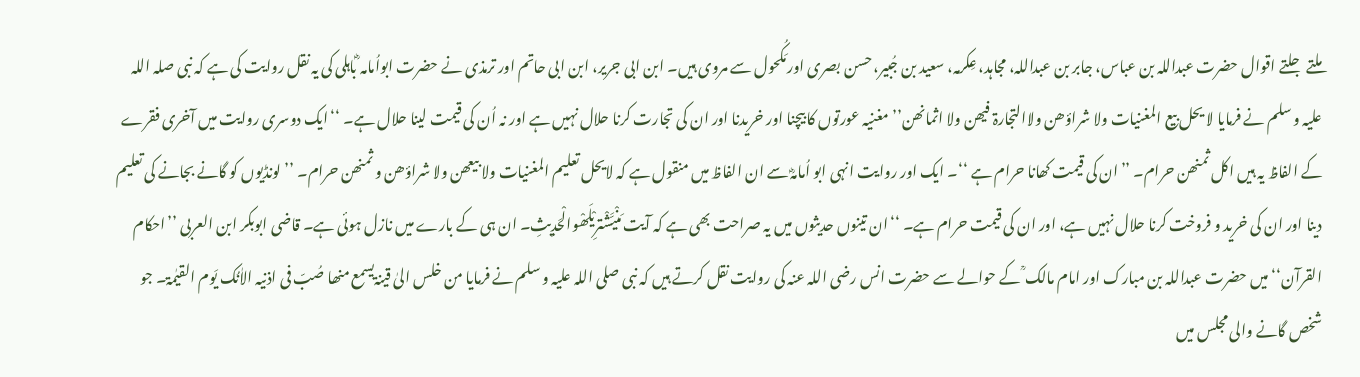ملتے جلتے اقوال حضرت عبداللہ بن عباس، جابر بن عبداللہ، مجاہد، عِکرمہ، سعید بن جُبیر، حسن بصری اور مَکُحول سے مروی ہیں۔ ابن ابی جریر، ابن ابی حاتم اور ترمذی نے حضرت ابواُمامہ ؓباہلی کی یہ نقل روایت کی ہے کہ نبی صلہ اللہ علیہ و سلم نے فرمایا لا یحل بیع المغنیات ولا شراؤھن ولاالتجارۃ فیھن ولا اثمانھن’’ مغنیہ عورتوں کا بیچنا اور خریدنا اور ان کی تجارت کرنا حلال نہیں ہے اور نہ اُن کی قیمت لینا حلال ہے۔ ‘‘ایک دوسری روایت میں آخری فقرے کے الفاظ یہ ہیں اکل ثمنھن حرام۔ ’’ان کی قیمت کھانا حرام ہے ‘‘۔ ایک اور روایت انہی ابو اُمامہؓ سے ان الفاظ میں منقول ہے کہ لایحل تعلیم المغنیات ولا بیعھن ولا شراؤھن و ثمنھن حرام۔ ’’ لونڈیوں کو گانے بجانے کی تعلیم دینا اور ان کی خرید و فروخت کرنا حلال نہیں ہے، اور ان کی قیمت حرام ہے۔ ‘‘ان تینوں حدیثوں میں یہ صراحت بھی ہے کہ آیت مَنْیَّشْترِیْلَھْوالْحَدِیثِ۔ ان ہی کے بارے میں نازل ہوئی ہے۔ قاضی ابوبکر ابن العربی ’’احکام القرآن‘‘ میں حضرت عبداللہ بن مبارک اور امام مالک ؒ کے حوالے سے حضرت انس رضی اللہ عنہ کی روایت نقل کرتے ہیں کہ نبی صلی اللہ علیہ و سلم نے فرمایا من خلس الیٰ قینۃیسمع منھا صُبّ فی اذنیہ الاٰنُک یَوم القیٰمۃ۔ جو شخص گانے والی مجلس میں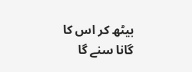بیٹھ کر اس کا گانا سنے گا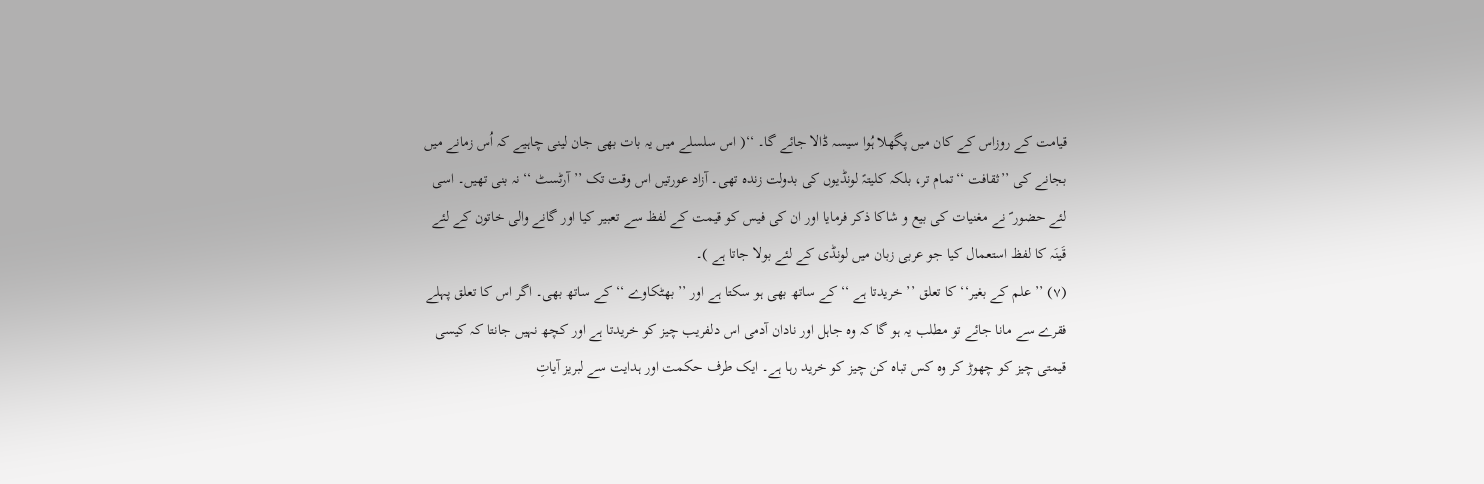قیامت کے روزاس کے کان میں پگھلا ہُوا سیسہ ڈالا جائے گا۔ ‘‘( اس سلسلے میں یہ بات بھی جان لینی چاہیے کہ اُس زمانے میں بجانے کی ’’ثقافت ‘‘تمام تر، بلکہ کلیتہً لونڈیوں کی بدولت زندہ تھی۔ آزاد عورتیں اس وقت تک ’’آرٹسٹ ‘‘ نہ بنی تھیں۔ اسی لئے حضور ؐ نے مغنیات کی بیع و شاکا ذکر فرمایا اور ان کی فیس کو قیمت کے لفظ سے تعبیر کیا اور گانے والی خاتون کے لئے قَینَہ کا لفظ استعمال کیا جو عربی زبان میں لونڈی کے لئے بولا جاتا ہے )۔
(۷) ’’ علم کے بغیر‘‘ کا تعلق ’’ خریدتا ہے ‘‘ کے ساتھ بھی ہو سکتا ہے اور ’’ بھٹکاوے ‘‘ کے ساتھ بھی۔ اگر اس کا تعلق پہلے فقرے سے مانا جائے تو مطلب یہ ہو گا کہ وہ جاہل اور نادان آدمی اس دلفریب چیز کو خریدتا ہے اور کچھ نہیں جانتا کہ کیسی قیمتی چیز کو چھوڑ کر وہ کس تباہ کن چیز کو خرید رہا ہے۔ ایک طرف حکمت اور ہدایت سے لبریز آیاتِ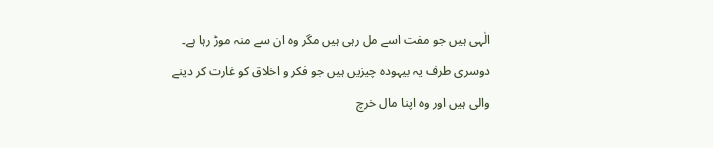الٰہی ہیں جو مفت اسے مل رہی ہیں مگر وہ ان سے منہ موڑ رہا ہے۔ دوسری طرف یہ بیہودہ چیزیں ہیں جو فکر و اخلاق کو غارت کر دینے والی ہیں اور وہ اپنا مال خرچ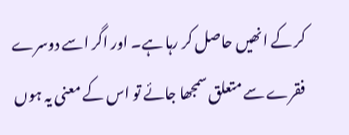کر کے انھیں حاصل کر رہا ہے۔ اور اگر اسے دوسرے فقرے سے متعلق سمجھا جائے تو اس کے معنی یہ ہوں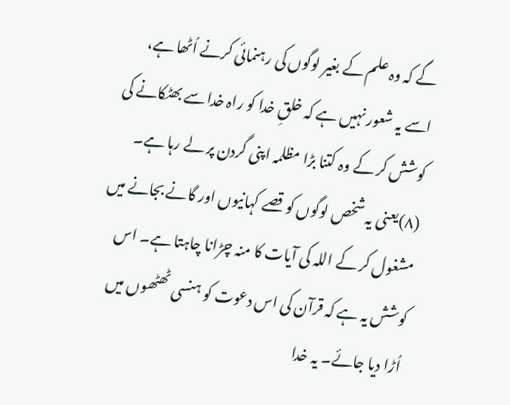گے کہ وہ علم کے بغیر لوگوں کی رہنمائی کرنے اُٹھا ہے، اسے یہ شعور نہیں ہے کہ خلقِ خدا کو راہ خدا سے بھٹکانے کی کوشش کر کے وہ کتنا بڑا مظلمہ اپنی گردن پر لے رہا ہے۔
(۸)یعنی یہ شخص لوگوں کو قصے کہانیوں اور گانے بجانے میں مشغول کر کے اللہ کی آیات کا منہ چڑانا چاہتا ہے۔ اس کوشش یہ ہے کہ قرآن کی اس دعوت کو ہنسی ٹھٹھوں میں اُڑا دیا جائے۔ یہ خدا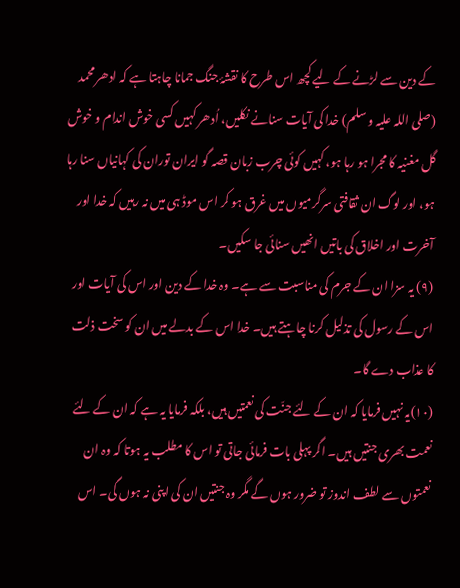کے دین سے لڑنے کے لیے کچھ اس طرح کا نقشۂ جنگ جمانا چاہتا ہے کہ ادھر محمد (صلی اللہ علیہ و سلم) خدا کی آیات سنانے نکلیں، اُدھر کہیں کسی خوش اندام و خوش گل مغنیہ کا مجرا ہو رہا ہو، کہیں کوئی چرب زبان قصہ گو ایران توران کی کہانیاں سنا رہا ہو، اور لوگ ان ثقافتی سرگرمیوں میں غرق ہو کر اس موڈ ہی میں نہ رہیں کہ خدا اور آخرت اور اخلاق کی باتیں انھیں سنائی جا سکیں۔
(۹) یہ سزا ان کے جرم کی مناسبت سے ہے۔ وہ خدا کے دین اور اس کی آیات اور اس کے رسول کی تذلیل کرنا چاہتے ہیں۔ خدا اس کے بدلے میں ان کو سخت ذلت کا عذاب دے گا۔
(۱۰)یہ نہیں فرمایا کہ ان کے لئے جنّت کی نعمتیں ہیں، بلکہ فرمایا یہ ہے کہ ان کے لئے نعمت بھری جنتیں ہیں۔ اگر پہلی بات فرمائی جاتی تو اس کا مطلب یہ ہوتا کہ وہ ان نعمتوں سے لطف اندوز تو ضرور ہوں گے مگر وہ جنتیں ان کی اپنی نہ ہوں گی۔ اس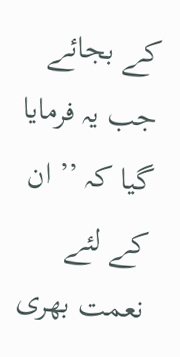کے بجائے جب یہ فرمایا گیا کہ ’’ ان کے لئے نعمت بھری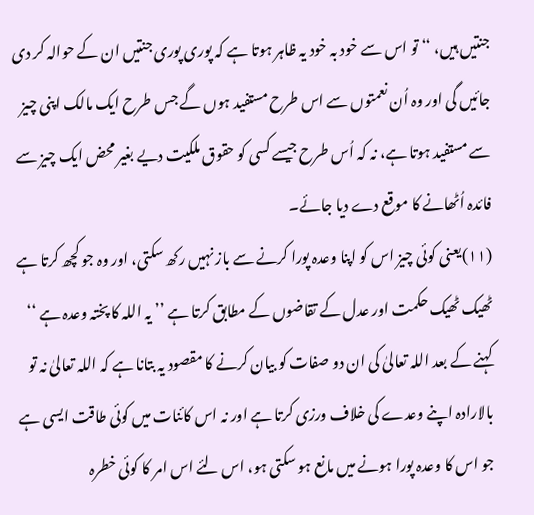جنتیں ہیں، ‘‘ تو اس سے خود بہ خود یہ ظاہر ہوتا ہے کہ پوری پوری جنتیں ان کے حوالہ کر دی جائیں گی اور وہ اُن نعمتوں سے اس طرح مستفید ہوں گے جس طرح ایک مالک اپنی چیز سے مستفید ہوتا ہے، نہ کہ اُس طرح جیسے کسی کو حقوق ملکیت دیے بغیر محض ایک چیز سے فائدہ اُٹھانے کا موقع دے دیا جائے۔
(۱۱)یعنی کوئی چیز اس کو اپنا وعدہ پورا کرنے سے باز نہیں رکھ سکتی، اور وہ جو کچھ کرتا ہے ٹھیک ٹھیک حکمت اور عدل کے تقاضوں کے مطابق کرتا ہے ’’ یہ اللہ کا پختہ وعدہ ہے ‘‘ کہنے کے بعد اللہ تعالیٰ کی ان دو صفات کو بیان کرنے کا مقصود یہ بتانا ہے کہ اللہ تعالیٰ نہ تو بالارادہ اپنے وعدے کی خلاف ورزی کرتا ہے اور نہ اس کائنات میں کوئی طاقت ایسی ہے جو اس کا وعدہ پورا ہونے میں مانع ہو سکتی ہو، اس لئے اس امر کا کوئی خطرہ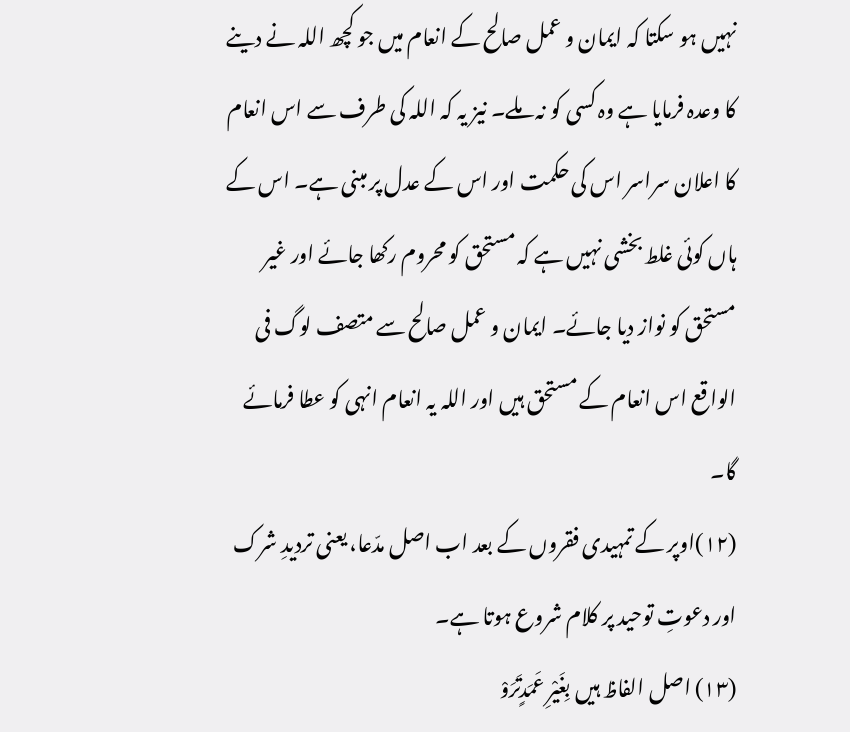نہیں ہو سکتا کہ ایمان و عمل صالح کے انعام میں جو کچھ اللہ نے دینے کا وعدہ فرمایا ہے وہ کسی کو نہ ملے۔ نیز یہ کہ اللہ کی طرف سے اس انعام کا اعلان سراسر اس کی حکمت اور اس کے عدل پر مبنی ہے۔ اس کے ہاں کوئی غلط بخشی نہیں ہے کہ مستحق کو محروم رکھا جائے اور غیر مستحق کو نواز دیا جائے۔ ایمان و عمل صالح سے متصف لوگ فی الواقع اس انعام کے مستحق ہیں اور اللہ یہ انعام انہی کو عطا فرمائے گا۔
(۱۲)اوپر کے تمہیدی فقروں کے بعد اب اصل مدّعا، یعنی تردیدِ شرک اور دعوتِ توحید پر کلام شروع ہوتا ہے۔
(۱۳) اصل الفاظ ہیں بِغَیْرِ عَمَدٍتَرَوْ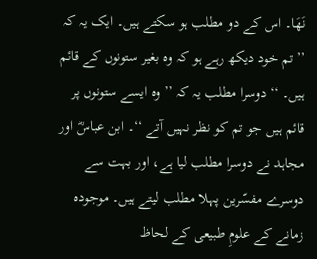نَھَا۔ اس کے دو مطلب ہو سکتے ہیں۔ ایک یہ کہ ’’ تم خود دیکھ رہے ہو کہ وہ بغیر ستونوں کے قائم ہیں۔ ‘‘ دوسرا مطلب یہ کہ ’’ وہ ایسے ستونوں پر قائم ہیں جو تم کو نظر نہیں آتے ‘‘۔ ابن عباسؓ اور مجاہد نے دوسرا مطلب لیا ہے، اور بہت سے دوسرے مفسّرین پہلا مطلب لیتے ہیں۔ موجودہ زمانے کے علومِ طبیعی کے لحاظ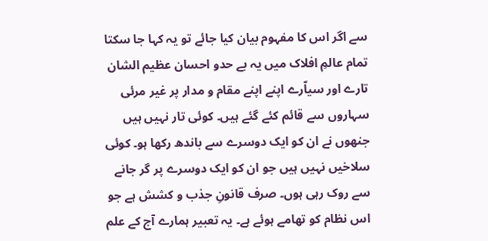سے اگر اس کا مفہوم بیان کیا جائے تو یہ کہا جا سکتا تمام عالمِ افلاک میں یہ بے حدو احسان عظیم الشان تارے اور سیاّرے اپنے اپنے مقام و مدار پر غیر مرئی سہاروں سے قائم کئے گئے ہیں۔ کوئی تار نہیں ہیں جنھوں نے ان کو ایک دوسرے سے باندھ رکھا ہو۔ کوئی سلاخیں نہیں ہیں جو ان کو ایک دوسرے پر گر جانے سے روک رہی ہوں۔ صرف قانونِ جذب و کشش ہے جو اس نظام کو تھامے ہوئے ہے۔ یہ تعبیر ہمارے آج کے علم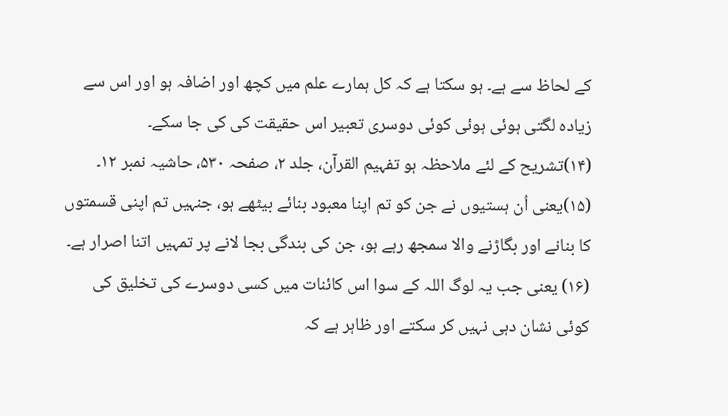کے لحاظ سے ہے۔ ہو سکتا ہے کہ کل ہمارے علم میں کچھ اور اضافہ ہو اور اس سے زیادہ لگتی ہوئی ہوئی کوئی دوسری تعبیر اس حقیقت کی کی جا سکے۔
(۱۴)تشریح کے لئے ملاحظہ ہو تفہیم القرآن، جلد ۲، صفحہ ۵۳۰، حاشیہ نمبر ۱۲۔
(۱۵)یعنی اُن ہستیوں نے جن کو تم اپنا معبود بنائے بیٹھے ہو، جنہیں تم اپنی قسمتوں کا بنانے اور بگاڑنے والا سمجھ رہے ہو، جن کی بندگی بجا لانے پر تمہیں اتنا اصرار ہے۔
(۱۶) یعنی جب یہ لوگ اللہ کے سوا اس کائنات میں کسی دوسرے کی تخلیق کی کوئی نشان دہی نہیں کر سکتے اور ظاہر ہے کہ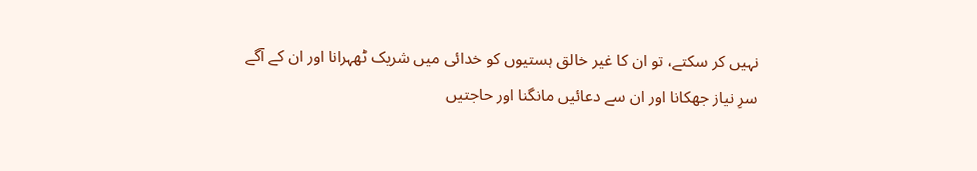نہیں کر سکتے، تو ان کا غیر خالق ہستیوں کو خدائی میں شریک ٹھہرانا اور ان کے آگے سرِ نیاز جھکانا اور ان سے دعائیں مانگنا اور حاجتیں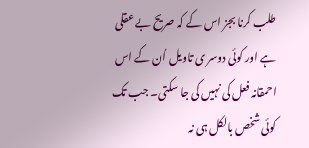طلب کرنا بجز اس کے کہ صریح بے عقلی ہے اور کوئی دوسر ی تاویل اُن کے اس احمقانہ فعل کی نہیں کی جا سکتی۔ جب تک کوئی شخص بالکل ہی نہ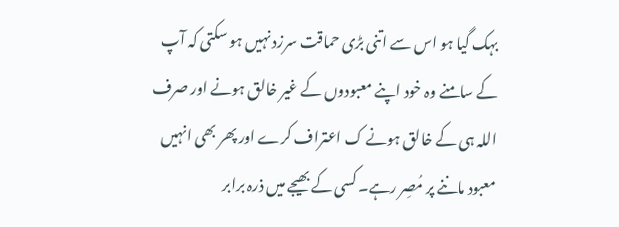بہک گیا ہو اس سے اتنی بڑی حماقت سرزد نہیں ہو سکتی کہ آپ کے سامنے وہ خود اپنے معبودوں کے غیر خالق ہونے اور صرف اللہ ہی کے خالق ہونے ک اعتراف کرے اور پھر بھی انہیں معبود ماننے پر مُصِر رہے۔ کسی کے بھیجے میں ذرہ برابر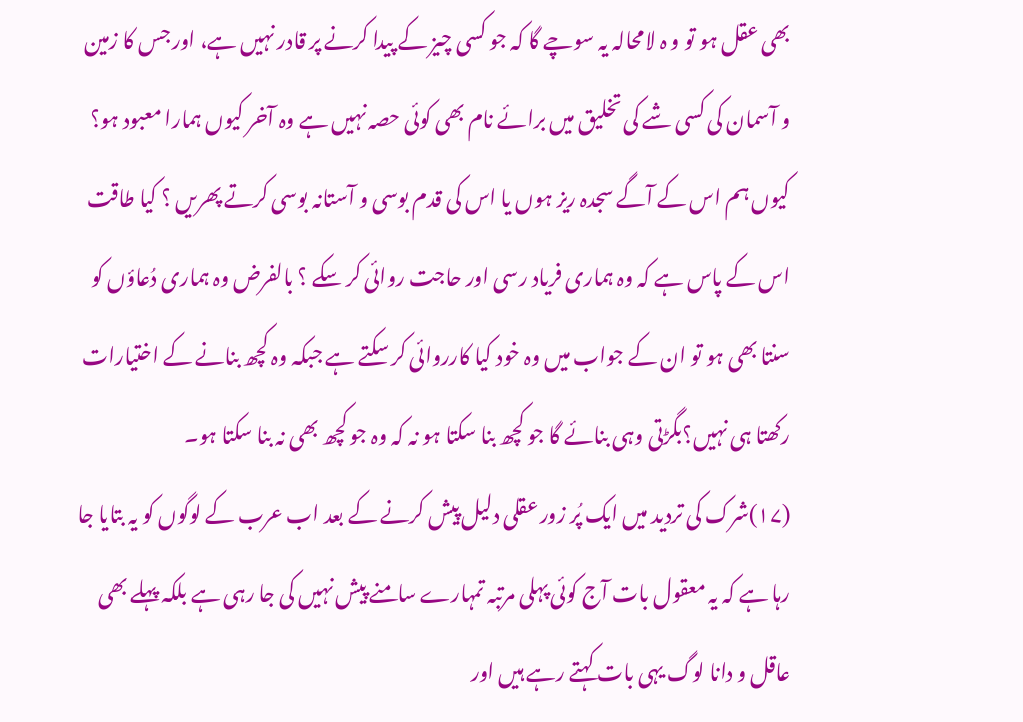بھی عقل ہو تو و ہ لامحالہ یہ سوچے گا کہ جو کسی چیز کے پیدا کرنے پر قادر نہیں ہے، اور جس کا زمین و آسمان کی کسی شے کی تخلیق میں برائے نام بھی کوئی حصہ نہیں ہے وہ آخر کیوں ہمارا معبود ہو؟ کیوں ہم اس کے آگے سجدہ ریز ہوں یا اس کی قدم بوسی و آستانہ بوسی کرتے پھریں ؟ کیا طاقت اس کے پاس ہے کہ وہ ہماری فریاد رسی اور حاجت روائی کر سکے ؟ بالفرض وہ ہماری دُعاؤں کو سنتا بھی ہو تو ان کے جواب میں وہ خود کیا کارروائی کر سکتے ہے جبکہ وہ کچھ بنانے کے اختیارات رکھتا ہی نہیں؟بگڑتی وہی بنائے گا جو کچھ بنا سکتا ہو نہ کہ وہ جو کچھ بھی نہ بنا سکتا ہو۔
(۱۷)شرک کی تردید میں ایک پُر زور عقلی دلیل پیش کرنے کے بعد اب عرب کے لوگوں کو یہ بتایا جا رہا ہے کہ یہ معقول بات آج کوئی پہلی مرتبہ تمہارے سامنے پیش نہیں کی جا رہی ہے بلکہ پہلے بھی عاقل و دانا لوگ یہی بات کہتے رہے ہیں اور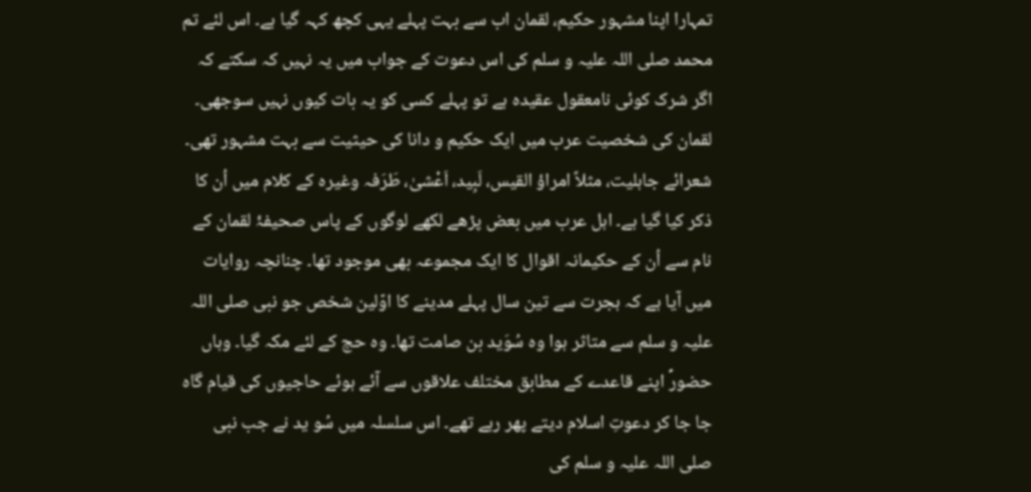تمہارا اپنا مشہور حکیم، لقمان اب سے بہت پہلے یہی کچھ کہہ گیا ہے۔ اس لئے تم محمد صلی اللہ علیہ و سلم کی اس دعوت کے جواب میں یہ نہیں کہ سکتے کہ اگر شرک کوئی نامعقول عقیدہ ہے تو پہلے کسی کو یہ بات کیوں نہیں سوجھی۔
لقمان کی شخصیت عرب میں ایک حکیم و دانا کی حیثیت سے بہت مشہور تھی۔ شعرائے جاہلیت، مثلاً امراؤ القیس، لَبِید، اَعْشیٰ، طَرَفہ وغیرہ کے کلام میں اُن کا ذکر کیا گیا ہے۔ اہل عرب میں بعض پڑھے لکھے لوگوں کے پاس صحیفۂ لقمان کے نام سے اُن کے حکیمانہ اقوال کا ایک مجموعہ بھی موجود تھا۔ چنانچہ روایات میں آیا ہے کہ ہجرت سے تین سال پہلے مدینے کا اوّلین شخص جو نبی صلی اللہ علیہ و سلم سے متاثر ہوا وہ سُوَید بن صامت تھا۔ وہ حج کے لئے مکہ گیا۔ وہاں حضورؐ اپنے قاعدے کے مطابق مختلف علاقوں سے آئے ہوئے حاجیوں کی قیام گاہ جا جا کر دعوتِ اسلام دیتے پھر رہے تھے۔ اس سلسلہ میں سُو ید نے جب نبی صلی اللہ علیہ و سلم کی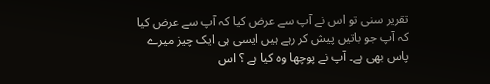تقریر سنی تو اس نے آپ سے عرض کیا کہ آپ سے عرض کیا کہ آپ جو باتیں پیش کر رہے ہیں ایسی ہی ایک چیز میرے پاس بھی ہے۔ آپ نے پوچھا وہ کیا ہے ؟ اس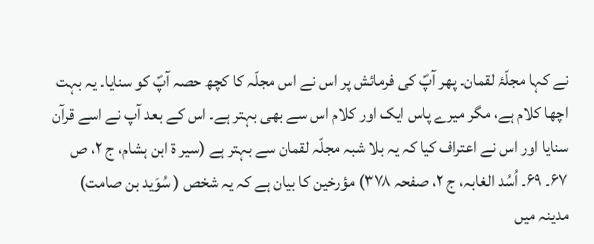نے کہا مجلّۂ لقمان۔ پھر آپؐ کی فرمائش پر اس نے اس مجلّہ کا کچھ حصہ آپؐ کو سنایا۔ یہ بہت اچھا کلام ہے، مگر میرے پاس ایک اور کلام اس سے بھی بہتر ہے۔ اس کے بعد آپ نے اسے قرآن سنایا اور اس نے اعتراف کیا کہ یہ بلا شبہ مجلّہ لقمان سے بہتر ہے (سیر ۃ ابن ہشام، ج ۲، ص ۶۷۔ ۶۹۔ اُسُد الغابہ، ج ۲، صفحہ ۳۷۸) مؤرخین کا بیان ہے کہ یہ شخص ( سُوَید بن صامت) مدینہ میں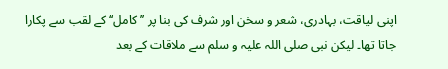اپنی لیاقت، بہادری، شعر و سخن اور شرف کی بنا پر ’’ کامل‘‘ کے لقب سے پکارا جاتا تھا۔ لیکن نبی صلی اللہ علیہ و سلم سے ملاقات کے بعد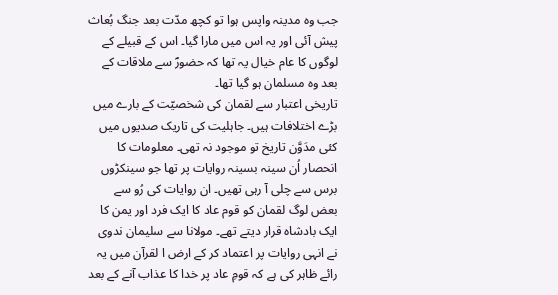جب وہ مدینہ واپس ہوا تو کچھ مدّت بعد جنگ بُعاث پیش آئی اور یہ اس میں مارا گیا۔ اس کے قبیلے کے لوگوں کا عام خیال یہ تھا کہ حضورؐ سے ملاقات کے بعد وہ مسلمان ہو گیا تھا۔
تاریخی اعتبار سے لقمان کی شخصیّت کے بارے میں بڑے اختلافات ہیں۔ جاہلیت کی تاریک صدیوں میں کئی مدَوَّن تاریخ تو موجود نہ تھی۔ معلومات کا انحصار اُن سینہ بسینہ روایات پر تھا جو سینکڑوں برس سے چلی آ رہی تھیں۔ ان روایات کی رُو سے بعض لوگ لقمان کو قوم عاد کا ایک فرد اور یمن کا ایک بادشاہ قرار دیتے تھے۔ مولانا سے سلیمان ندوی نے انہی روایات پر اعتماد کر کے ارض ا لقرآن میں یہ رائے ظاہر کی ہے کہ قومِ عاد پر خدا کا عذاب آنے کے بعد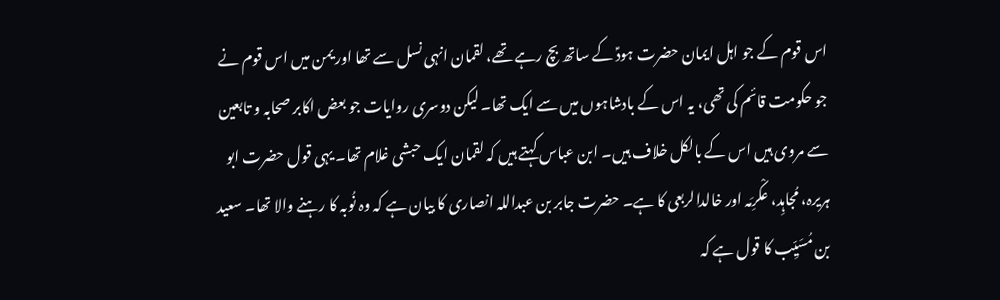اس قوم کے جو اہل ایمان حضرت ہودؑ کے ساتھ بچ رہے تھے، لقمان انہی نسل سے تھا اور یمن میں اس قوم نے جو حکومت قائم کی تھی، یہ اس کے بادشاہوں میں سے ایک تھا۔ لیکن دوسری روایات جو بعض اکابر صحابہ و تابعین سے مروی ہیں اس کے بالکل خلاف ہیں۔ ابن عباس کہتے ہیں کہ لقمان ایک حبشی غلام تھا۔ یہی قول حضرت ابو ہریرہ، مُجاہِد، عکْرِمَہ اور خالدالربعی کا ہے۔ حضرت جابر بن عبداللہ انصاری کا بیان ہے کہ وہ نُوبہ کا رہنے والا تھا۔ سعید بن مُسَیِّب کا قول ہے کہ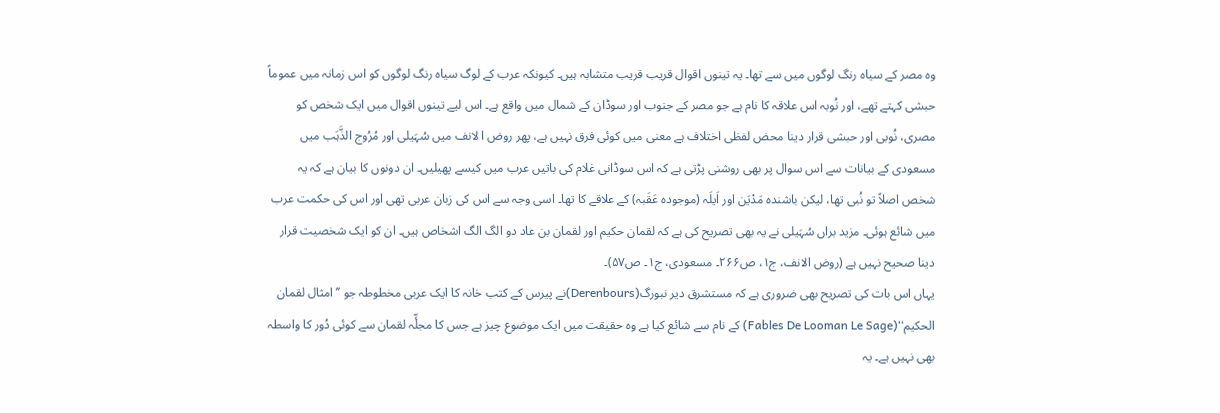وہ مصر کے سیاہ رنگ لوگوں میں سے تھا۔ یہ تینوں اقوال قریب قریب متشابہ ہیں۔ کیونکہ عرب کے لوگ سیاہ رنگ لوگوں کو اس زمانہ میں عموماً حبشی کہتے تھے، اور نُوبہ اس علاقہ کا نام ہے جو مصر کے جنوب اور سوڈان کے شمال میں واقع ہے۔ اس لیے تینوں اقوال میں ایک شخص کو مصری، نُوبی اور حبشی قرار دینا محض لفظی اختلاف ہے معنی میں کوئی فرق نہیں ہے، پھر روض ا لانف میں سُہَیلی اور مُرُوج الذَّہَب میں مسعودی کے بیانات سے اس سوال پر بھی روشنی پڑتی ہے کہ اس سوڈانی غلام کی باتیں عرب میں کیسے پھیلیں۔ ان دونوں کا بیان ہے کہ یہ شخص اصلاً تو نُبی تھا، لیکن باشندہ مَدْیَن اور اَیلَہ (موجودہ عَقَبہ) کے علاقے کا تھا۔ اسی وجہ سے اس کی زبان عربی تھی اور اس کی حکمت عرب میں شائع ہوئی۔ مزید براں سُہَیلی نے یہ بھی تصریح کی ہے کہ لقمان حکیم اور لقمان بن عاد دو الگ الگ اشخاص ہیں۔ ان کو ایک شخصیت قرار دینا صحیح نہیں ہے (روض الانف، ج۱، ص۲۶۶۔ مسعودی، ج۱۔ ص۵۷)۔
یہاں اس بات کی تصریح بھی ضروری ہے کہ مستشرق دیر نبورگ(Derenbours)نے پیرس کے کتب خانہ کا ایک عربی مخطوطہ جو ’’ امثال لقمان الحکیم‘‘(Fables De Looman Le Sage) کے نام سے شائع کیا ہے وہ حقیقت میں ایک موضوع چیز ہے جس کا مجلّٔہ لقمان سے کوئی دُور کا واسطہ بھی نہیں ہے۔ یہ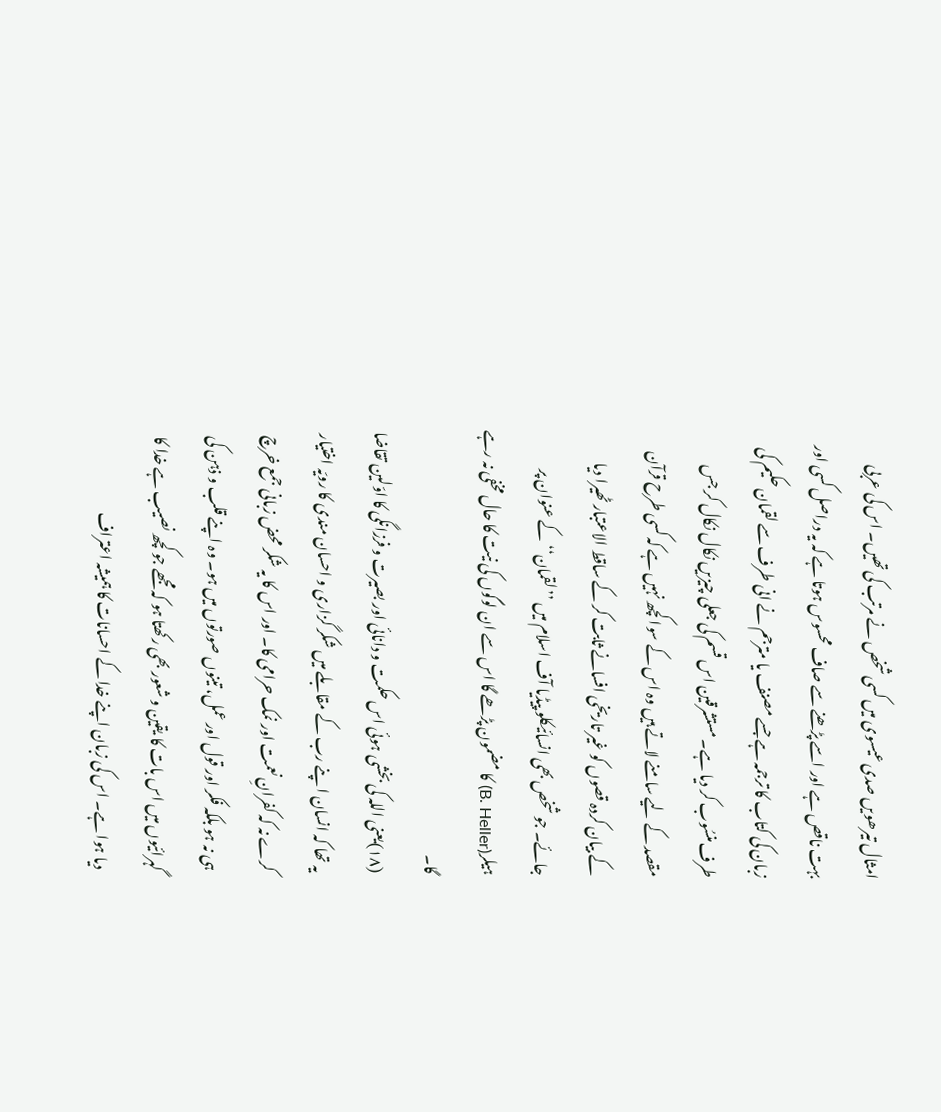امثال تیرھویں صدی عیسوی میں کسی شخص نے مرتب کی تھیں۔ اس کی عربی بہت ناقص ہے اور اسے پڑھنے سے صاف محسوس ہوتا ہے کہ یہ دراصل کسی اور زبان کی کتاب کا ترجمہ ہے جسے مصنف یا مترجم نے انی طرف سے لقمان حکیم کی طرف منسُوب کر دیا ہے۔ مستشرقین اس قسم کی جعلی چیزیں نکال نکال کر جس مقصد کے لیے سامنے لاتے ہیں وہ اس کے سوا کچھ نہیں ہے کہ کسی طرح قرآن کے بیان کردہ قصوں کو غیر تاریخی افسانے ثابت کر کے ساقط الاعتبار ٹھیرا دیا جائے۔ جو شخص بھی انسائیکلو پیڈیا آف اسلام میں ’’لقمان‘‘ کے عنوان پر ہیلر(B. Heller) کا مضمون پڑھے گا اس سے ان لوگوں کی نیت کا حال مخفی نہ رہے گا۔
(۱۸)یعنی اللہ کی بخشی ہوئی اس حکمت و دانائی اور بصیرت و فرزانگی کا اوّلین تقاضا یہ تھا کہ انسان ا پنے رب کے مقابلے میں شکر گزاری و احسان مندی کا رویّہ اختیار کرے نہ کہ کفرانِ نعمت اور نمک حرامی کا۔ اور اس کا یہ شکر محض زبانی جمع خرچ ہی نہ ہو بلکہ فکر اور قول اور عمل، تینوں صورتوں میں ہو۔ وہ اپنے قلب و ذہن کی گہرائیوں میں اس بات کا یقین و شعور بھی رکھتا ہو کہ مجھے جو کچھ نصیب ہے خدا کا دیا ہوا ہے۔ اس کی زبان اپنے خدا کے احسانات کا ہمیشہ اعتراف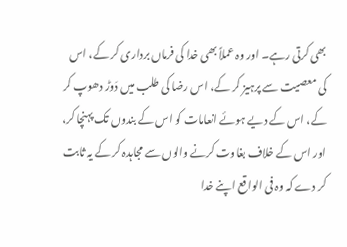بھی کرتی رہے۔ اور وہ عملاً بھی خدا کی فرماں برداری کر کے، اس کی معصیت سے پرہیز کر کے، اس رضا کی طلب میں دَوڑ دھوپ کر کے، اس کے دیے ہوئے انعامات کو اس کے بندوں تک پہنچا کر، اور اس کے خلاف بغاوت کرنے والوں سے مجاہدہ کر کے یہ ثابت کر دے کہ وہ فی الواقع اپنے خدا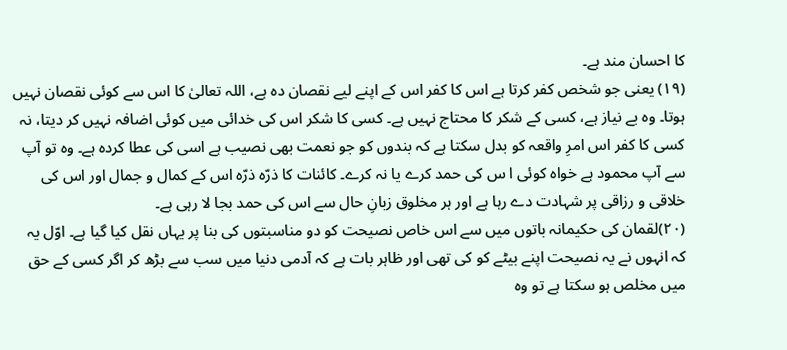کا احسان مند ہے۔
(۱۹) یعنی جو شخص کفر کرتا ہے اس کا کفر اس کے اپنے لیے نقصان دہ ہے، اللہ تعالیٰ کا اس سے کوئی نقصان نہیں ہوتا۔ وہ بے نیاز ہے، کسی کے شکر کا محتاج نہیں ہے۔ کسی کا شکر اس کی خدائی میں کوئی اضافہ نہیں کر دیتا، نہ کسی کا کفر اس امرِ واقعہ کو بدل سکتا ہے کہ بندوں کو جو نعمت بھی نصیب ہے اسی کی عطا کردہ ہے۔ وہ تو آپ سے آپ محمود ہے خواہ کوئی ا س کی حمد کرے یا نہ کرے۔ کائنات کا ذرّہ ذرّہ اس کے کمال و جمال اور اس کی خلاقی و رزاقی پر شہادت دے رہا ہے اور ہر مخلوق زبانِ حال سے اس کی حمد بجا لا رہی ہے۔
(۲۰)لقمان کی حکیمانہ باتوں میں سے اس خاص نصیحت کو دو مناسبتوں کی بنا پر یہاں نقل کیا گیا ہے۔ اوّل یہ کہ انہوں نے یہ نصیحت اپنے بیٹے کو کی تھی اور ظاہر بات ہے کہ آدمی دنیا میں سب سے بڑھ کر اگر کسی کے حق میں مخلص ہو سکتا ہے تو وہ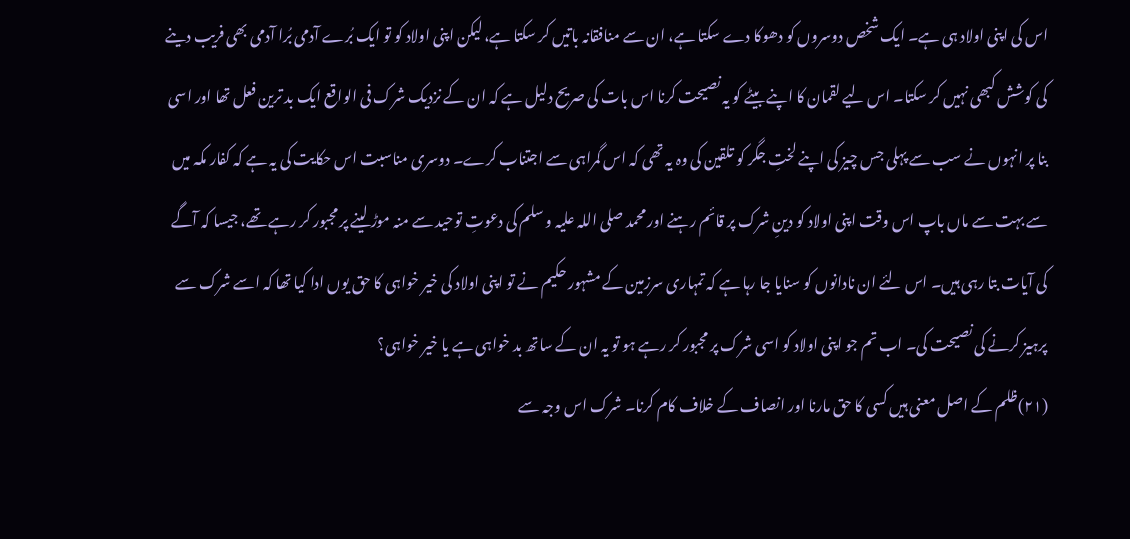اس کی اپنی اولاد ہی ہے۔ ایک شخص دوسروں کو دھوکا دے سکتا ہے، ان سے منافقانہ باتیں کر سکتا ہے، لیکن اپنی اولاد کو تو ایک بُرے آدمی بُرا آدمی بھی فریب دینے کی کوشش کبھی نہیں کر سکتا۔ اس لیے لقمان کا اپنے بیٹے کو یہ نصیحت کرنا اس بات کی صریح دلیل ہے کہ ان کے نزدیک شرک فی الواقع ایک بد ترین فعل تھا اور اسی بنا پر انہوں نے سب سے پہلی جس چیز کی اپنے لختِ جگر کو تلقین کی وہ یہ تھی کہ اس گمراہی سے اجتناب کرے۔ دوسری مناسبت اس حکایت کی یہ ہے کہ کفار مکہ میں سے بہت سے ماں باپ اس وقت اپنی اولاد کو دینِ شرک پر قائم رہنے اور محمد صلی اللہ علیہ و سلم کی دعوتِ توحید سے منہ موڑ لینے پر مجبور کر رہے تھے، جیسا کہ آگے کی آیات بتا رہی ہیں۔ اس لئے ان نادانوں کو سنایا جا رہا ہے کہ تمہاری سرزمین کے مشہور حکیم نے تو اپنی اولاد کی خیر خواہی کا حق یوں ادا کیا تھا کہ اسے شرک سے پرہیز کرنے کی نصیحت کی۔ اب تم جو اپنی اولاد کو اسی شرک پر مجبور کر رہے ہو تو یہ ان کے ساتھ بد خواہی ہے یا خیر خواہی؟
(۲۱)ظلم کے اصل معنی ہیں کسی کا حق مارنا اور انصاف کے خلاف کام کرنا۔ شرک اس وجہ سے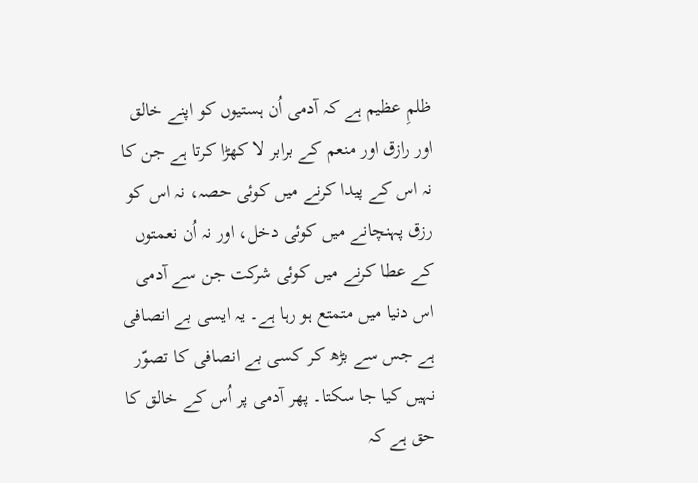ظلمِ عظیم ہے کہ آدمی اُن ہستیوں کو اپنے خالق اور رازق اور منعم کے برابر لا کھڑا کرتا ہے جن کا نہ اس کے پیدا کرنے میں کوئی حصہ، نہ اس کو رزق پہنچانے میں کوئی دخل، اور نہ اُن نعمتوں کے عطا کرنے میں کوئی شرکت جن سے آدمی اس دنیا میں متمتع ہو رہا ہے۔ یہ ایسی بے انصافی ہے جس سے بڑھ کر کسی بے انصافی کا تصوّر نہیں کیا جا سکتا۔ پھر آدمی پر اُس کے خالق کا حق ہے کہ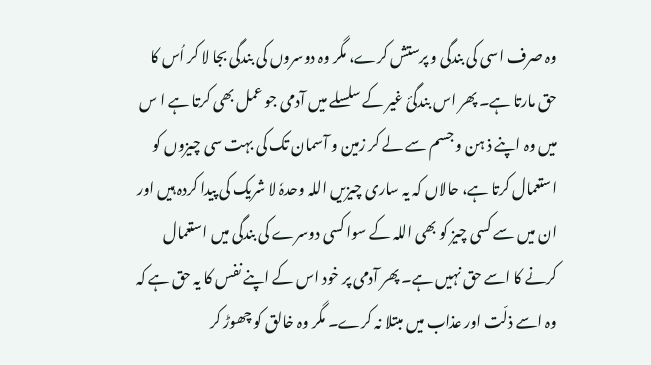وہ صرف اسی کی بندگی و پرستش کرے، مگر وہ دوسروں کی بندگی بجا لا کر اُس کا حق مارتا ہے۔ پھر اس بندگیٔ غیر کے سلسلے میں آدمی جو عمل بھی کرتا ہے ا س میں وہ اپنے ذ ہن و جسم سے لے کر زمین و آسمان تک کی بہت سی چیزوں کو استعمال کرتا ہے، حالاں کہ یہ ساری چیزیں اللہ وحدہٗ لا شریک کی پیدا کردہ ہیں اور ان میں سے کسی چیز کو بھی اللہ کے سوا کسی دوسرے کی بندگی میں استعمال کرنے کا اسے حق نہیں ہے۔ پھر آدمی پر خود اس کے اپنے نفس کا یہ حق ہے کہ وہ اسے ذلّت اور عذاب میں مبتلا نہ کرے۔ مگر وہ خالق کو چھوڑ کر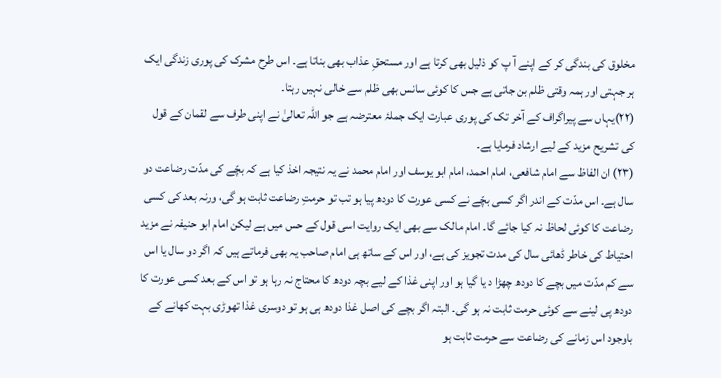مخلوق کی بندگی کر کے اپنے آ پ کو ذلیل بھی کرتا ہے اور مستحقِ عذاب بھی بناتا ہے۔ اس طرح مشرک کی پوری زندگی ایک ہر جہتی اور ہمہ وقتی ظلم بن جاتی ہے جس کا کوئی سانس بھی ظلم سے خالی نہیں رہتا۔
(۲۲)یہاں سے پیراگراف کے آخر تک کی پوری عبارت ایک جملۂ معترضہ ہے جو اللہ تعالیٰ نے اپنی طرف سے لقمان کے قول کی تشریح مزید کے لیے ارشاد فرمایا ہے۔
(۲۳) ان الفاظ سے امام شافعی، امام احمد، امام ابو یوسف اور امام محمد نے یہ نتیجہ اخذ کیا ہے کہ بچّے کی مدّت رضاعت دو سال ہے۔ اس مدّت کے اندر اگر کسی بچّے نے کسی عورت کا دودھ پیا ہو تب تو حرمتِ رضاعت ثابت ہو گی، ورنہ بعد کی کسی رضاعت کا کوئی لحاظ نہ کیا جائے گا۔ امام مالک سے بھی ایک روایت اسی قول کے حس میں ہے لیکن امام ابو حنیفہ نے مزید احتیاط کی خاطر ڈھائی سال کی مدت تجویز کی ہے، اور اس کے ساتھ ہی امام صاحب یہ بھی فرماتے ہیں کہ اگر دو سال یا اس سے کم مدّت میں بچے کا دودھ چھڑا د یا گیا ہو اور اپنی غذا کے لیے بچہ دودھ کا محتاج نہ رہا ہو تو اس کے بعد کسی عورت کا دودھ پی لینے سے کوئی حرمت ثابت نہ ہو گی۔ البتہ اگر بچے کی اصل غذا دودھ ہی ہو تو دوسری غذا تھوڑی بہت کھانے کے باوجود اس زمانے کی رضاعت سے حرمت ثابت ہو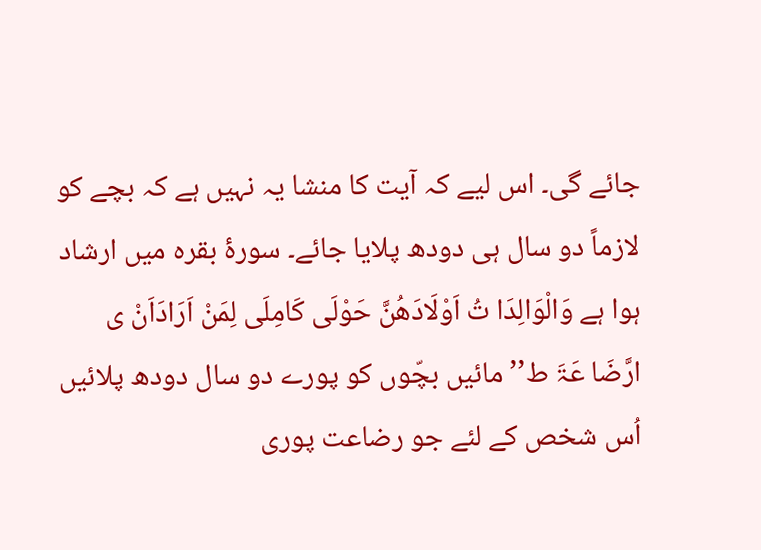جائے گی۔ اس لیے کہ آیت کا منشا یہ نہیں ہے کہ بچے کو لازماً دو سال ہی دودھ پلایا جائے۔ سورۂ بقرہ میں ارشاد ہوا ہے وَالْوَالِدَا تُ اَوْلَادَھُنَّ حَوْلَی کَامِلَی لِمَنْ اَرَادَاَنْ ی ارَّضَا عَۃَ ط’’ مائیں بچّوں کو پورے دو سال دودھ پلائیں اُس شخص کے لئے جو رضاعت پوری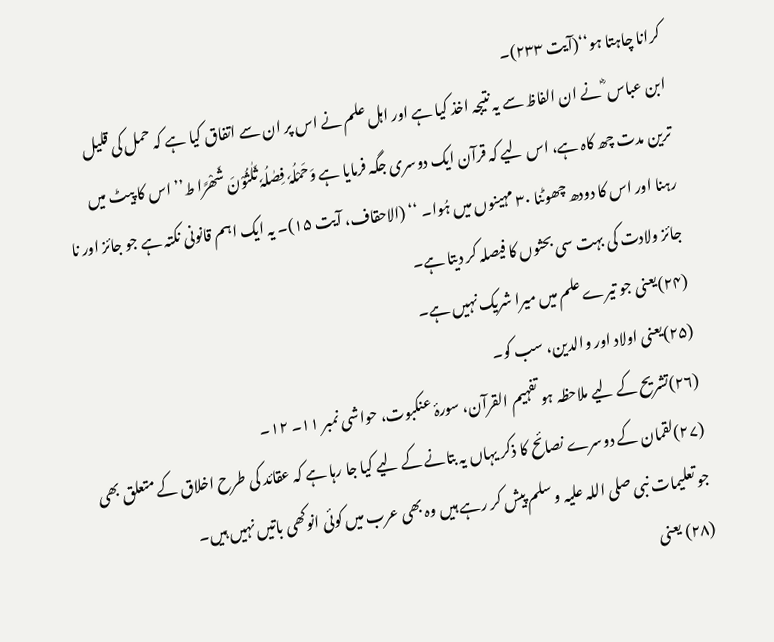کرانا چاہتا ہو‘‘(آیت ۲۳۳)۔
ابن عباس ؓ نے ان الفاظ سے یہ نتیجہ اخذ کیا ہے اور اہل علم نے اس پر ان سے اتفاق کیا ہے کہ حمل کی قلیل ترین مدت چھ کاہ ہے، اس لیے کہ قرآن ایک دوسری جگہ فرمایا ہے وَحَمْلُہٗ فِصٰلُہٗ ثَلٰثُوْنَ شَھْرًا ط’’ اس کا پیٹ میں رہنا اور اس کا دودھ چھوٹنا ۳۰ مہینوں میں ہُوا۔ ‘‘ (الاحقاف، آیت ۱۵)۔ یہ ایک اہم قانونی نکتہ ہے جو جائز اور نا جائز ولادت کی بہت سی بحثوں کا فیصلہ کر دیتا ہے۔
(۲۴)یعنی جو تیرے علم میں میرا شریک نہیں ہے۔
(۲۵)یعنی اولاد اور والدین، سب کو۔
(۲۶)تشریح کے لیے ملاحظہ ہو تفہیم القرآن، سورۂ عنکبوت، حواشی نمبر ۱۱۔ ۱۲۔
(۲۷)لقمان کے دوسرے نصائح کا ذکر یہاں یہ بتانے کے لیے کیا جا رہا ہے کہ عقائد کی طرح اخلاق کے متعلق بھی جو تعلیمات نبی صلی اللہ علیہ و سلم پیش کر رہے ہیں وہ بھی عرب میں کوئی انوکھی باتیں نہیں ہیں۔
(۲۸) یعنی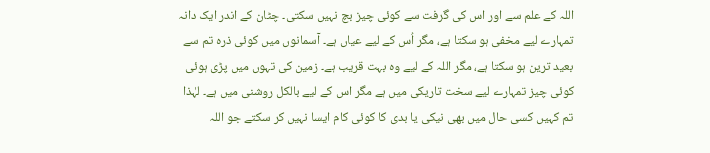اللہ کے علم سے اور اس کی گرفت سے کوئی چیز بچ نہیں سکتی۔ چٹان کے اندر ایک دانہ تمہارے لیے مخفی ہو سکتا ہے، مگر اُس کے لیے عیاں ہے۔ آسمانوں میں کوئی ذرہ تم سے بعید ترین ہو سکتا ہے، مگر اللہ کے لیے وہ بہت قریب ہے۔ زمین کی تہوں میں پڑی ہوئی کوئی چیز تمہارے لیے سخت تاریکی میں ہے مگر اس کے لیے بالکل روشنی میں ہے۔ لہٰذا تم کہیں کسی حال میں بھی نیکی یا بدی کا کوئی کام ایسا نہیں کر سکتے جو اللہ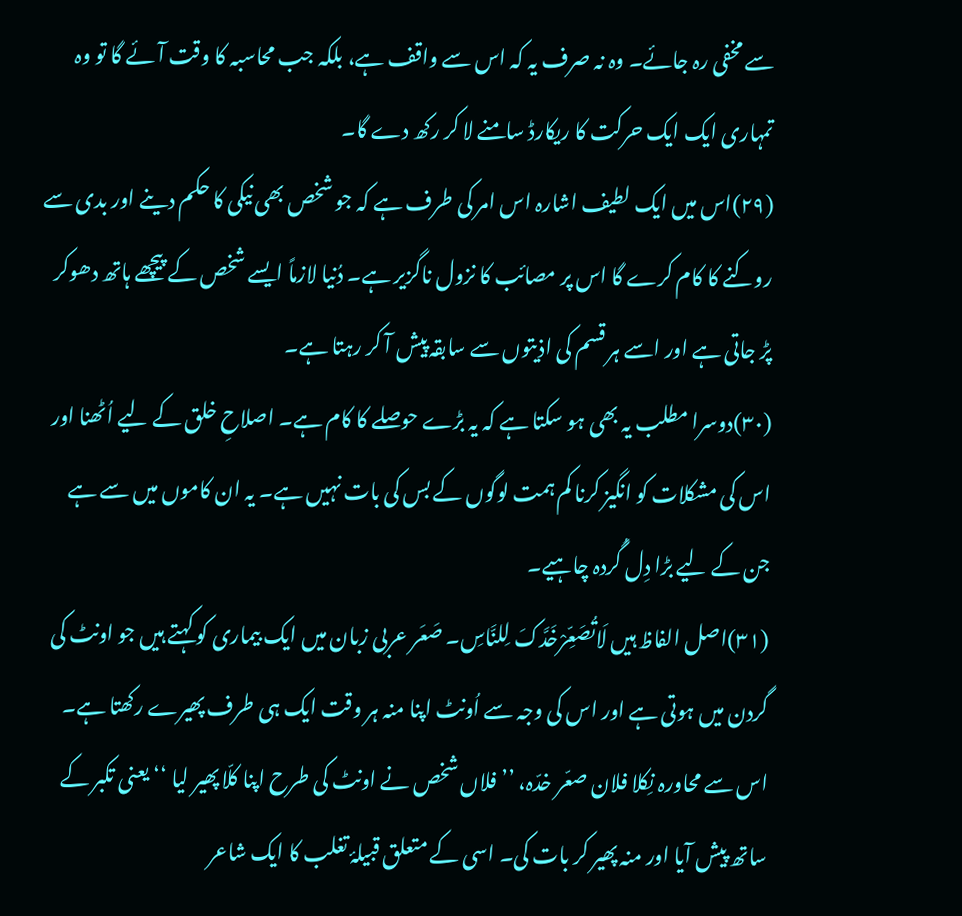سے مخفی رہ جائے۔ وہ نہ صرف یہ کہ اس سے واقف ہے، بلکہ جب محاسبہ کا وقت آئے گا تو وہ تمہاری ایک ایک حرکت کا ریکارڈ سامنے لا کر رکھ دے گا۔
(۲۹)اس میں ایک لطیف اشارہ اس امر کی طرف ہے کہ جو شخص بھی نیکی کا حکم دینے اور بدی سے روکنے کا کام کرے گا اس پر مصائب کا نزول ناگزیر ہے۔ دُنیا لازماً ایسے شخص کے پیچھے ہاتھ دھوکر پڑ جاتی ہے اور اسے ہر قسم کی اذیتوں سے سابقہ پیش آ کر رہتا ہے۔
(۳۰)دوسرا مطلب یہ بھی ہو سکتا ہے کہ یہ بڑے حوصلے کا کام ہے۔ اصلاحِ خلق کے لیے اُٹھنا اور اس کی مشکلات کو انگیز کرنا کم ہمت لوگوں کے بس کی بات نہیں ہے۔ یہ ان کاموں میں سے ہے جن کے لیے بڑا دِل گُردہ چاہیے۔
(۳۱)اصل الفاظ ہیں لَاتُصَعِّرْخَدَّکَ لِلنَّاسِ۔ صَعَر عربی زبان میں ایک بیماری کو کہتے ہیں جو اونٹ کی گردن میں ہوتی ہے اور اس کی وجہ سے اُونٹ اپنا منہ ہر وقت ایک ہی طرف پھیرے رکھتا ہے۔ اس سے محاورہ نِکلا فلان صعّر خدّہ، ’’ فلاں شخص نے اونٹ کی طرح اپنا کلّا پھیر لیا ‘‘ یعنی تکبر کے ساتھ پیش آیا اور منہ پھیر کر بات کی۔ اسی کے متعلق قبیلۂ تغلب کا ایک شاعر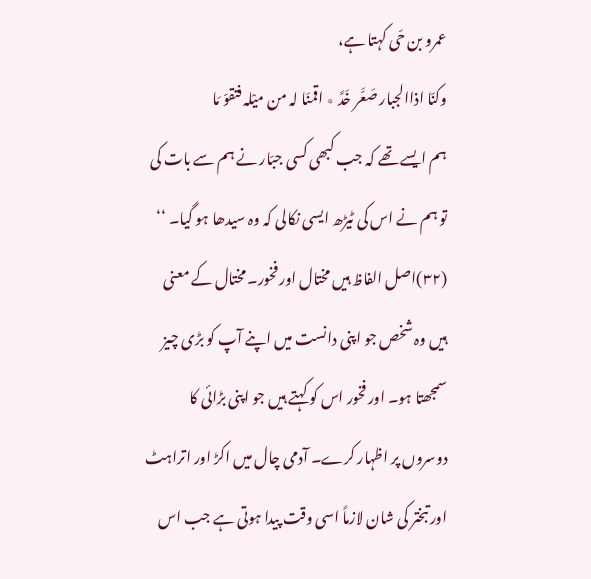عمرو بن حّی کہتا ہے،
وکنّا اذاالجبار صَعَّر خَدَّ ٭ اقمنَا لہ من میْلہ فتقوّ مَا
ہم ایسے تھے کہ جب کبھی کسی جبّار نے ہم سے بات کی تو ہم نے اس کی ٹیڑھ ایسی نکالی کہ وہ سیدھا ہو گیا۔ ‘‘
(۳۲)اصل الفاظ ہیں مختال اور فخور۔ مختال کے معنی ہیں وہ شخص جو اپنی دانست میں اپنے آپ کو بڑی چیز سمجھتا ہو۔ اور فخور اس کو کہتے ہیں جو اپنی بڑائی کا دوسروں پر اظہار کرے۔ آدمی چال میں اکڑ اور اتراہٹ اور تبختر کی شان لازماً اسی وقت پیدا ہوتی ہے جب اس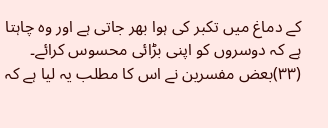کے دماغ میں تکبر کی ہوا بھر جاتی ہے اور وہ چاہتا ہے کہ دوسروں کو اپنی بڑائی محسوس کرائے۔
(۳۳)بعض مفسرین نے اس کا مطلب یہ لیا ہے کہ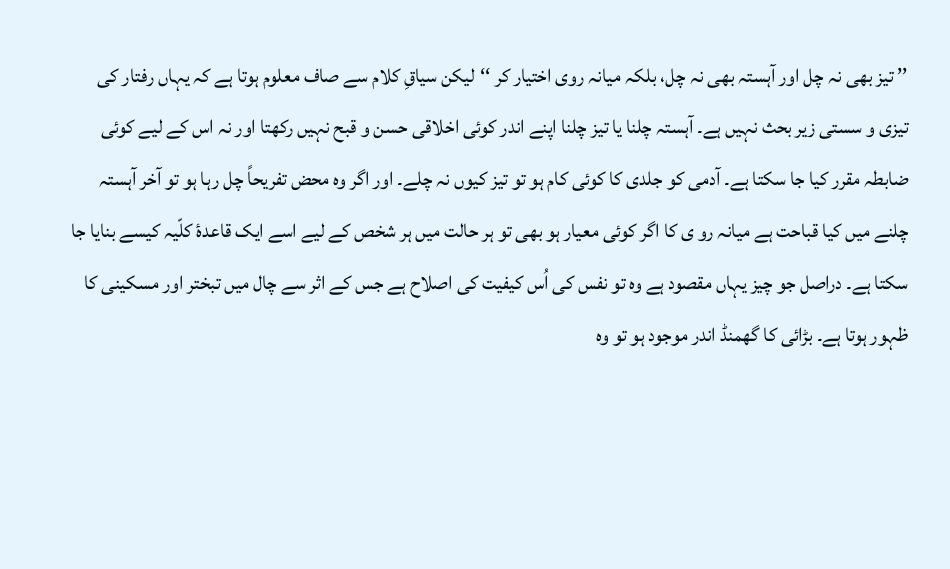’’ تیز بھی نہ چل اور آہستہ بھی نہ چل، بلکہ میانہ روی اختیار کر ‘‘لیکن سیاقِ کلام سے صاف معلوم ہوتا ہے کہ یہاں رفتار کی تیزی و سستی زیر بحث نہیں ہے۔ آہستہ چلنا یا تیز چلنا اپنے اندر کوئی اخلاقی حسن و قبح نہیں رکھتا اور نہ اس کے لیے کوئی ضابطہ مقرر کیا جا سکتا ہے۔ آدمی کو جلدی کا کوئی کام ہو تو تیز کیوں نہ چلے۔ اور اگر وہ محض تفریحاً چل رہا ہو تو آخر آہستہ چلنے میں کیا قباحت ہے میانہ رو ی کا اگر کوئی معیار ہو بھی تو ہر حالت میں ہر شخص کے لیے اسے ایک قاعدۂ کلّیہ کیسے بنایا جا سکتا ہے۔ دراصل جو چیز یہاں مقصود ہے وہ تو نفس کی اُس کیفیت کی اصلاح ہے جس کے اثر سے چال میں تبختر اور مسکینی کا ظہور ہوتا ہے۔ بڑائی کا گھمنڈ اندر موجود ہو تو وہ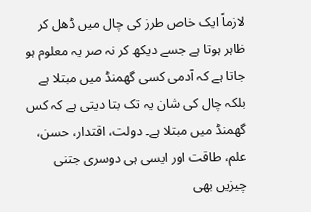لازماً ایک خاص طرز کی چال میں ڈھل کر ظاہر ہوتا ہے جسے دیکھ کر نہ صر یہ معلوم ہو جاتا ہے کہ آدمی کسی گھمنڈ میں مبتلا ہے بلکہ چال کی شان یہ تک بتا دیتی ہے کہ کس گھمنڈ میں مبتلا ہے۔ دولت، اقتدار، حسن، علم، طاقت اور ایسی ہی دوسری جتنی چیزیں بھی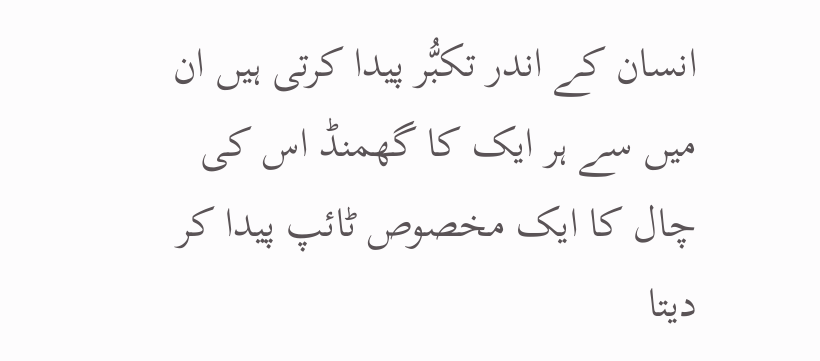انسان کے اندر تکبُّر پیدا کرتی ہیں ان میں سے ہر ایک کا گھمنڈ اس کی چال کا ایک مخصوص ٹائپ پیدا کر دیتا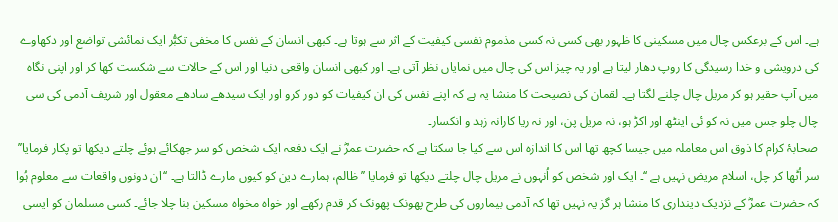ہے۔ اس کے برعکس چال میں مسکینی کا ظہور بھی کسی نہ کسی مذموم نفسی کیفیت کے اثر سے ہوتا ہے۔ کبھی انسان کے نفس کا مخفی تکبُّر ایک نمائشی تواضع اور دکھاوے کی درویشی و خدا رسیدگی کا روپ دھار لیتا ہے اور یہ چیز اس کی چال میں نمایاں نظر آتی ہے۔ اور کبھی انسان واقعی دنیا اور اس کے حالات سے شکست کھا کر اور اپنی نگاہ میں آپ حقیر ہو کر مریل چال چلنے لگتا ہے۔ لقمان کی نصیحت کا منشا یہ ہے کہ اپنے نفس کی ان کیفیات کو دور کرو اور ایک سیدھے سادھے معقول اور شریف آدمی کی سی چال چلو جس میں نہ کو ئی اینٹھ اور اکڑ ہو، نہ مریل پن، اور نہ ریا کارانہ زہد و انکسار۔
صحابۂ کرام کا ذوق اس معاملہ میں جیسا کچھ تھا اس کا اندازہ اس سے کیا جا سکتا ہے کہ حضرت عمرؓ نے ایک دفعہ ایک شخص کو سر جھکائے ہوئے چلتے دیکھا تو پکار فرمایا’’ سر اُٹھا کر چل، اسلام مریض نہیں ہے ‘‘۔ ایک اور شخص کو اُنہوں نے مریل چال چلتے دیکھا تو فرمایا ’’ ظالم، ہمارے دین کو کیوں مارے ڈالتا ہے۔ ‘‘ان دونوں واقعات سے معلوم ہُوا کہ حضرت عمرؓ کے نزدیک دینداری کا منشا ہر گز یہ نہیں تھا کہ آدمی بیماروں کی طرح پھونک پھونک کر قدم رکھے اور خواہ مخواہ مسکین بنا چلا جائے۔ کسی مسلمان کو ایسی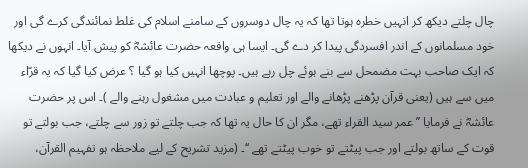چال چلتے دیکھ کر انہیں خطرہ ہوتا تھا کہ یہ چال دوسروں کے سامنے اسلام کی غلط نمائندگی کرے گی اور خود مسلمانوں کے اندر افسردگی پیدا کر دے گی۔ ایسا ہی واقعہ حضرت عائشہؓ کو پیش آیا۔ انہوں نے دیکھا کہ ایک صاحب بہت مضمحل سے بنے ہوئے چل رہے ہیں۔ پوچھا انہیں کیا ہو گیا ؟ عرض کیا گیا کہ یہ قرّاء میں سے ہیں (یعنی قرآن پڑھنے پڑھانے والے اور تعلیم و عبادت میں مشغول رہنے والے )۔ اس پر حضرت عائشہؓ نے فرمایا ’’ عمر سید القراء تھے، مگر ان کا حال یہ تھا کہ جب چلتے تو زور سے چلتے، جب بولتے تو قوت کے ساتھ بولتے اور جب پیٹتے تو خوب پیٹتے تھے ‘‘۔ (مزید تشریح کے لیے ملاحظہ ہو تفہیم القرآن،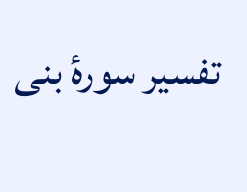تفسیر سورۂ بنی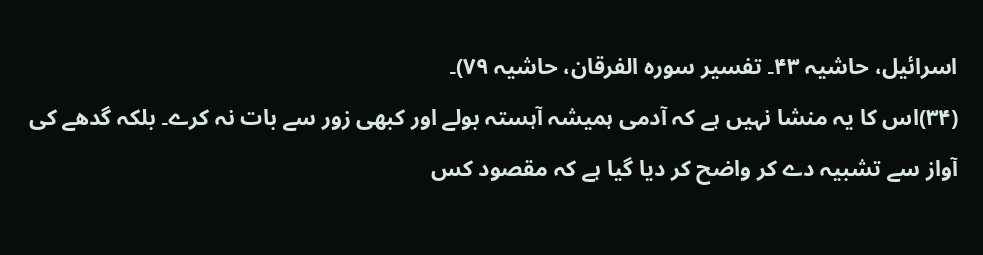اسرائیل، حاشیہ ۴۳۔ تفسیر سورہ الفرقان، حاشیہ ۷۹)۔
(۳۴)اس کا یہ منشا نہیں ہے کہ آدمی ہمیشہ آہستہ بولے اور کبھی زور سے بات نہ کرے۔ بلکہ گدھے کی آواز سے تشبیہ دے کر واضح کر دیا گیا ہے کہ مقصود کس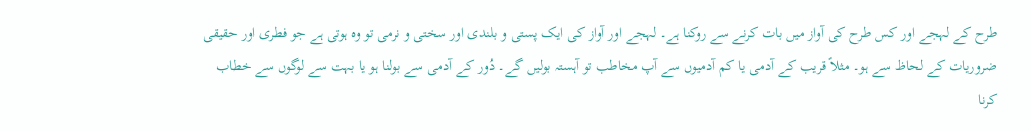طرح کے لہجے اور کس طرح کی آواز میں بات کرنے سے روکنا ہے۔ لہجے اور آواز کی ایک پستی و بلندی اور سختی و نرمی تو وہ ہوتی ہے جو فطری اور حقیقی ضروریات کے لحاظ سے ہو۔ مثلاً قریب کے آدمی یا کم آدمیوں سے آپ مخاطب تو آہستہ بولیں گے۔ دُور کے آدمی سے بولنا ہو یا بہت سے لوگوں سے خطاب کرنا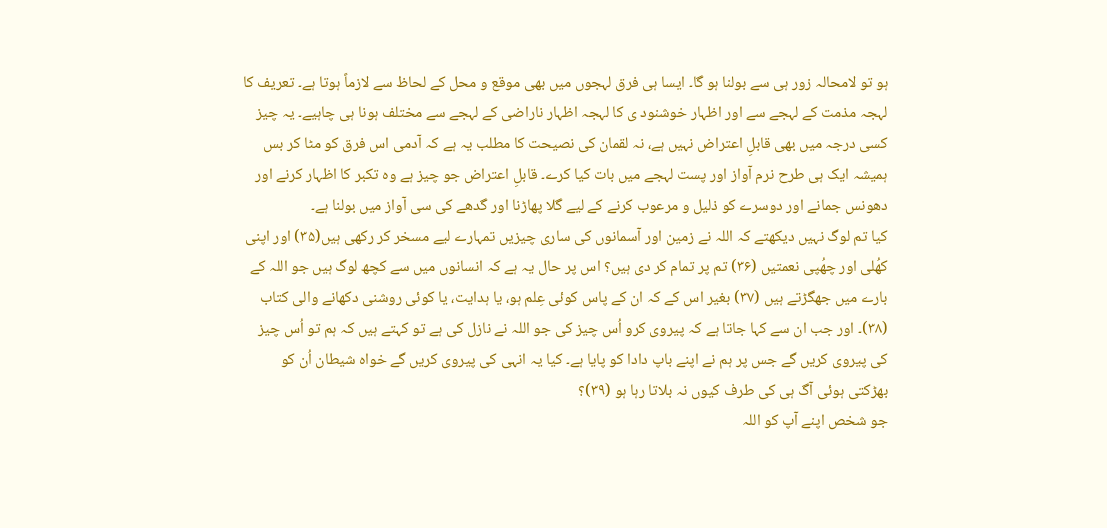ہو تو لامحالہ زور ہی سے بولنا ہو گا۔ ایسا ہی فرق لہجوں میں بھی موقع و محل کے لحاظ سے لازماً ہوتا ہے۔ تعریف کا لہجہ مذمت کے لہجے سے اور اظہار خوشنود ی کا لہجہ اظہار ناراضی کے لہجے سے مختلف ہونا ہی چاہیے۔ یہ چیز کسی درجہ میں بھی قابلِ اعتراض نہیں ہے، نہ لقمان کی نصیحت کا مطلب یہ ہے کہ آدمی اس فرق کو مٹا کر بس ہمیشہ ایک ہی طرح نرم آواز اور پست لہجے میں بات کیا کرے۔ قابلِ اعتراض جو چیز ہے وہ تکبر کا اظہار کرنے اور دھونس جمانے اور دوسرے کو ذلیل و مرعوب کرنے کے لیے گلا پھاڑنا اور گدھے کی سی آواز میں بولنا ہے۔
کیا تم لوگ نہیں دیکھتے کہ اللہ نے زمین اور آسمانوں کی ساری چیزیں تمہارے لیے مسخر کر رکھی ہیں(۳۵) اور اپنی کھُلی اور چھُپی نعمتیں (۳۶) تم پر تمام کر دی ہیں؟ اس پر حال یہ ہے کہ انسانوں میں سے کچھ لوگ ہیں جو اللہ کے بارے میں جھگڑتے ہیں (۳۷) بغیر اس کے کہ ان کے پاس کوئی عِلم ہو، یا ہدایت، یا کوئی روشنی دکھانے والی کتاب (۳۸)۔ اور جب ان سے کہا جاتا ہے کہ پیروی کرو اُس چیز کی جو اللہ نے نازل کی ہے تو کہتے ہیں کہ ہم تو اُس چیز کی پیروی کریں گے جس پر ہم نے اپنے باپ دادا کو پایا ہے۔ کیا یہ انہی کی پیروی کریں گے خواہ شیطان اُن کو بھڑکتی ہوئی آگ ہی کی طرف کیوں نہ بلاتا رہا ہو (۳۹)؟
جو شخص اپنے آپ کو اللہ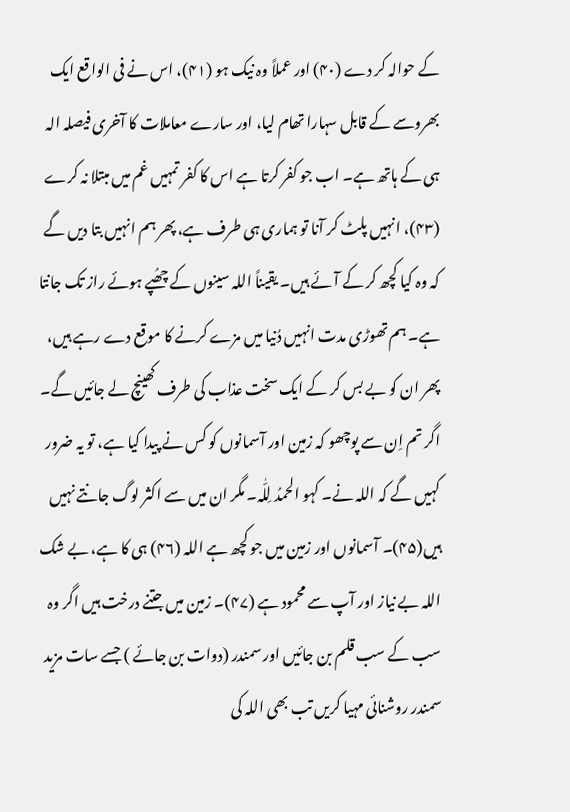کے حوالہ کر دے (۴۰) اور عملاً وہ نیک ہو (۴۱)، اس نے فی الواقع ایک بھروسے کے قابل سہارا تھام لیا، اور سارے معاملات کا آخری فیصلہ الہ ہی کے ہاتھ ہے۔ اب جو کفر کرتا ہے اس کا کفر تمہیں غم میں مبتلا نہ کرے (۴۳)، انہیں پلٹ کر آنا تو ہماری ہی طرف ہے، پھر ہم انہیں بتا دیں گے کہ وہ کیا کچھ کر کے آئے ہیں۔ یقیناً اللہ سینوں کے چھُپے ہوئے راز تک جانتا ہے۔ ہم تھوڑی مدت انہیں دُنیا میں مزے کرنے کا موقع دے رہے ہیں، پھر ان کو بے بس کر کے ایک سخت عذاب کی طرف کھینچ لے جائیں گے۔
اگر تم اِن سے پوچھو کہ زمین اور آسمانوں کو کس نے پیدا کیا ہے، تو یہ ضرور کہیں گے کہ اللہ نے۔ کہو الحمدُ لِلّٰہ۔ مگر ان میں سے اکثر لوگ جانتے نہیں ہیں(۴۵)۔ آسمانوں اور زمین میں جو کچھ ہے اللہ (۴۶) ہی کا ہے، بے شک اللہ بے نیاز اور آپ سے محمود ہے (۴۷)۔ زمین میں جتنے درخت ہیں اگر وہ سب کے سب قلم بن جائیں اور سمندر (دوات بن جائے ) جسے سات مزید سمندر روشنائی مہیا کریں تب بھی اللہ کی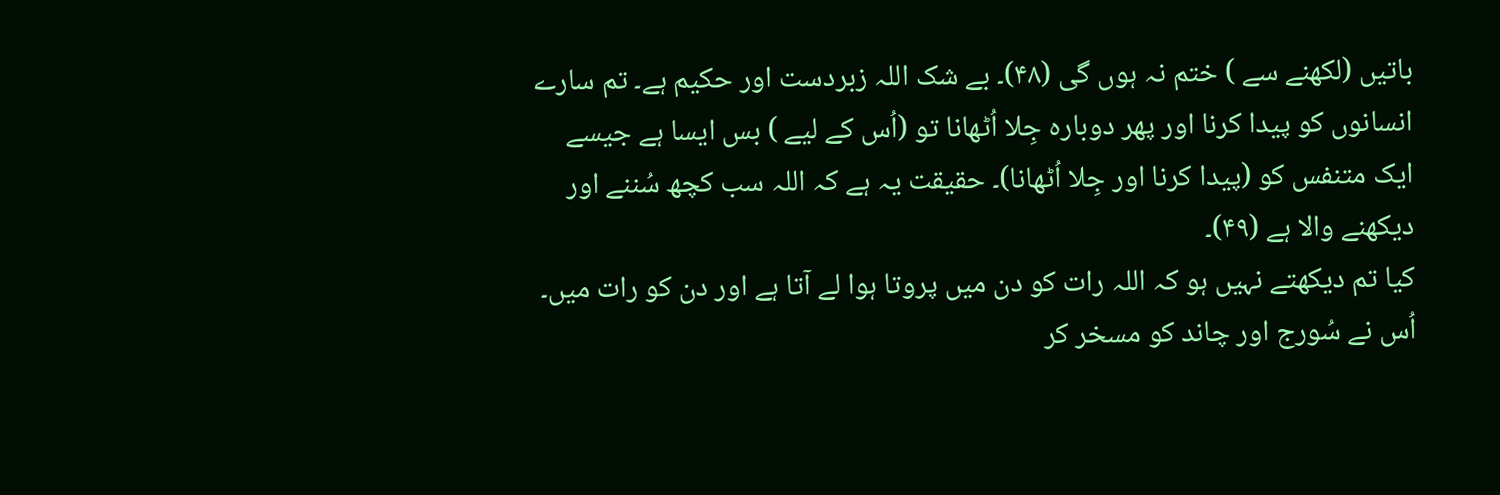باتیں (لکھنے سے ) ختم نہ ہوں گی (۴۸)۔ بے شک اللہ زبردست اور حکیم ہے۔ تم سارے انسانوں کو پیدا کرنا اور پھر دوبارہ جِلا اُٹھانا تو (اُس کے لیے ) بس ایسا ہے جیسے ایک متنفس کو (پیدا کرنا اور جِلا اُٹھانا)۔ حقیقت یہ ہے کہ اللہ سب کچھ سُننے اور دیکھنے والا ہے (۴۹)۔
کیا تم دیکھتے نہیں ہو کہ اللہ رات کو دن میں پروتا ہوا لے آتا ہے اور دن کو رات میں۔ اُس نے سُورج اور چاند کو مسخر کر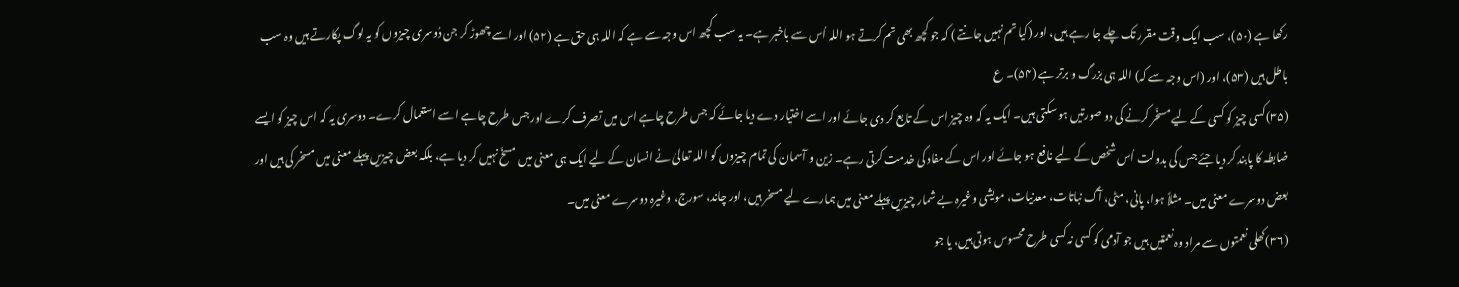رکھا ہے (۵۰)، سب ایک وقت مقرر تک چلے جا رہے ہیں، اور (کیا تم نہیں جانتے ) کہ جو کچھ بھی تم کرتے ہو اللہ اُس سے باخبر ہے۔ یہ سب کچھ اس وجہ سے ہے کہ اللہ ہی حق ہے (۵۲) اور اسے چھوڑ کر جن دُوسری چیزوں کو یہ لوگ پکارتے ہیں وہ سب باطل ہیں (۵۳)، اور (اس وجہ سے کہ) اللہ ہی بزرگ و برتر ہے (۵۴)۔ ع
(۳۵)کسی چیز کو کسی کے لیے مسخّر کرنے کی دو صورتیں ہو سکتی ہیں۔ ایک یہ کہ وہ چیز اس کے تابع کر دی جائے اور اسے اختیار دے دیا جائے کہ جس طرح چاہے اس میں تصرف کرے اور جس طرح چاہے اسے استعمال کرے۔ دوسری یہ کہ اس چیز کو ایسے ضابطہ کا پابند کر دیا جئے جس کی بدولت اُس شخص کے لیے نافع ہو جائے اور اس کے مفاد کی خدمت کرتی رہے۔ زین و آسمان کی تمام چیزوں کو اللہ تعالیٰ نے انسان کے لیے ایک ہی معنی میں مسخّ نہیں کر دیا ہے، بلکہ بعض چیزیں پہلے معنی میں مسخر کی ہیں اور بعض دوسرے معنی میں۔ مثلاً ہوا، پانی، مٹی، آگ نباتات، معدنیات، مویشی وغیرہ بے شمار چیزیں پہلے معنی میں ہمارے لیے مسخر ہیں، اور چاند، سورج، وغیرہ دوسرے معنی میں۔
(۳۶)کھلی نعمتوں سے مراد وہ نعمتیں ہیں جو آدمی کو کسی نہ کسی طرح محسوس ہوتی ہیں، یا جو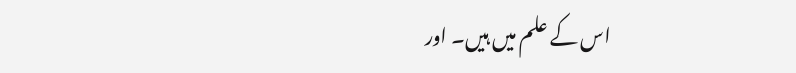اس کے علم میں ہیں۔ اور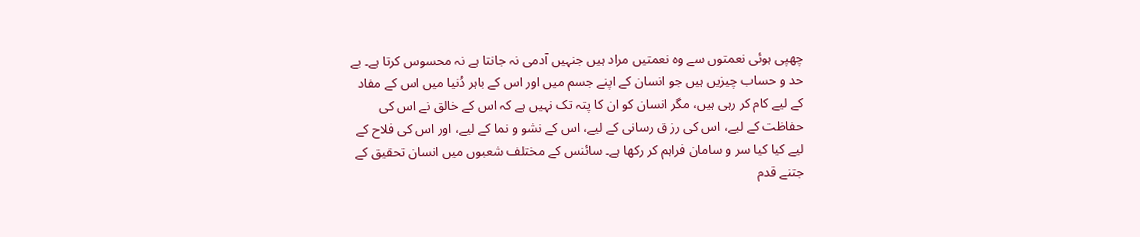چھپی ہوئی نعمتوں سے وہ نعمتیں مراد ہیں جنہیں آدمی نہ جانتا ہے نہ محسوس کرتا ہے۔ بے حد و حساب چیزیں ہیں جو انسان کے اپنے جسم میں اور اس کے باہر دُنیا میں اس کے مفاد کے لیے کام کر رہی ہیں، مگر انسان کو ان کا پتہ تک نہیں ہے کہ اس کے خالق نے اس کی حفاظت کے لیے، اس کی رز ق رسانی کے لیے، اس کے نشو و نما کے لیے، اور اس کی فلاح کے لیے کیا کیا سر و سامان فراہم کر رکھا ہے۔ سائنس کے مختلف شعبوں میں انسان تحقیق کے جتنے قدم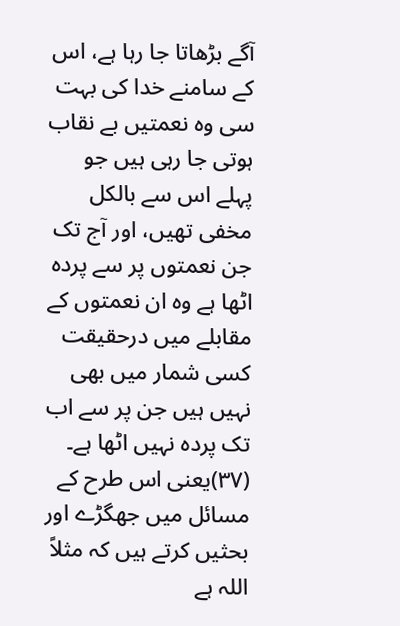آگے بڑھاتا جا رہا ہے، اس کے سامنے خدا کی بہت سی وہ نعمتیں بے نقاب ہوتی جا رہی ہیں جو پہلے اس سے بالکل مخفی تھیں، اور آج تک جن نعمتوں پر سے پردہ اٹھا ہے وہ ان نعمتوں کے مقابلے میں درحقیقت کسی شمار میں بھی نہیں ہیں جن پر سے اب تک پردہ نہیں اٹھا ہے۔
(۳۷)یعنی اس طرح کے مسائل میں جھگڑے اور بحثیں کرتے ہیں کہ مثلاً اللہ ہے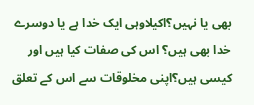بھی یا نہیں؟اکیلاوہی ایک خدا ہے یا دوسرے خدا بھی ہیں؟ اس کی صفات کیا ہیں اور کیسی ہیں؟اپنی مخلوقات سے اس کے تعلق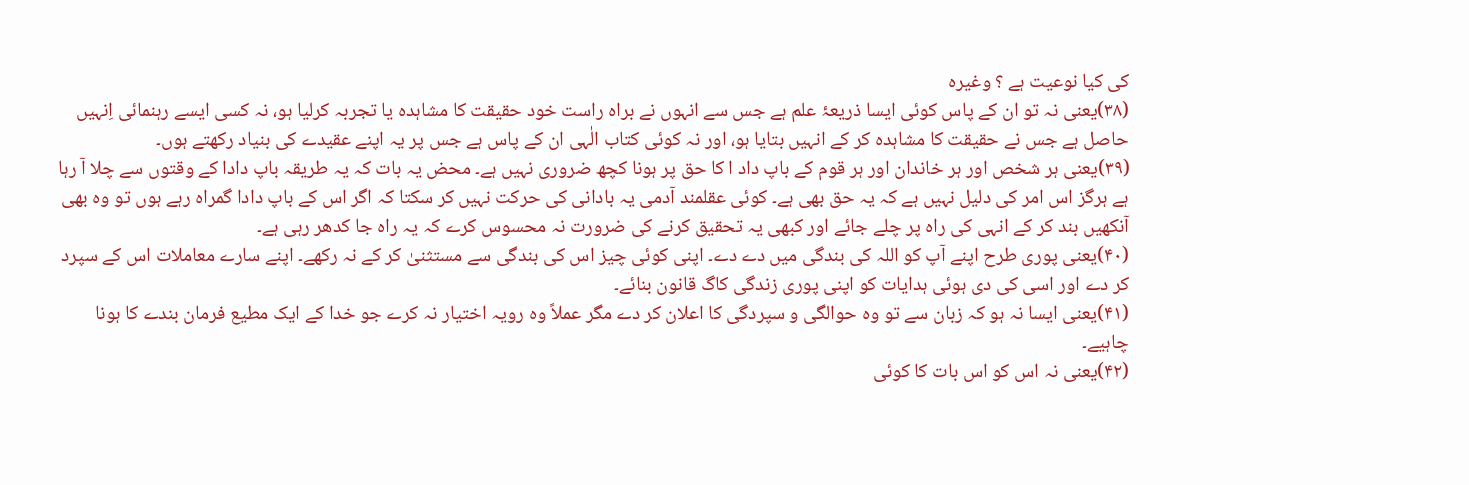کی کیا نوعیت ہے ؟ وغیرہ
(۳۸)یعنی نہ تو ان کے پاس کوئی ایسا ذریعۂ علم ہے جس سے انہوں نے براہ راست خود حقیقت کا مشاہدہ یا تجربہ کرلیا ہو، نہ کسی ایسے رہنمائی اِنہیں حاصل ہے جس نے حقیقت کا مشاہدہ کر کے انہیں بتایا ہو، اور نہ کوئی کتاب الٰہی ان کے پاس ہے جس پر یہ اپنے عقیدے کی بنیاد رکھتے ہوں۔
(۳۹)یعنی ہر شخص اور ہر خاندان اور ہر قوم کے باپ داد ا کا حق پر ہونا کچھ ضروری نہیں ہے۔ محض یہ بات کہ یہ طریقہ باپ دادا کے وقتوں سے چلا آ رہا ہے ہرگز اس امر کی دلیل نہیں ہے کہ یہ حق بھی ہے۔ کوئی عقلمند آدمی یہ بادانی کی حرکت نہیں کر سکتا کہ اگر اس کے باپ دادا گمراہ رہے ہوں تو وہ بھی آنکھیں بند کر کے انہی کی راہ پر چلے جائے اور کبھی یہ تحقیق کرنے کی ضرورت نہ محسوس کرے کہ یہ راہ جا کدھر رہی ہے۔
(۴۰)یعنی پوری طرح اپنے آپ کو اللہ کی بندگی میں دے دے۔ اپنی کوئی چیز اس کی بندگی سے مستثنیٰ کر کے نہ رکھے۔ اپنے سارے معاملات اس کے سپرد کر دے اور اسی کی دی ہوئی ہدایات کو اپنی پوری زندگی کاگ قانون بنائے۔
(۴۱)یعنی ایسا نہ ہو کہ زبان سے تو وہ حوالگی و سپردگی کا اعلان کر دے مگر عملاً وہ رویہ اختیار نہ کرے جو خدا کے ایک مطیع فرمان بندے کا ہونا چاہیے۔
(۴۲)یعنی نہ اس کو اس بات کا کوئی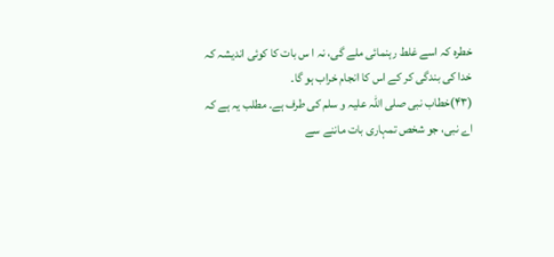خطرہ کہ اسے غلط رہنمائی ملے گی، نہ ا س بات کا کوئی اندیشہ کہ خدا کی بندگی کر کے اس کا انجام خراب ہو گا۔
(۴۳)خطاب نبی صلی اللہ علیہ و سلم کی طرف ہے۔ مطلب یہ ہے کہ اے نبی، جو شخص تمہاری بات ماننے سے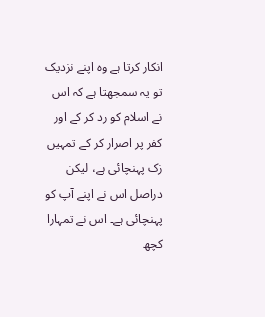انکار کرتا ہے وہ اپنے نزدیک تو یہ سمجھتا ہے کہ اس نے اسلام کو رد کر کے اور کفر پر اصرار کر کے تمہیں زک پہنچائی ہے، لیکن دراصل اس نے اپنے آپ کو پہنچائی ہے۔ اس نے تمہارا کچھ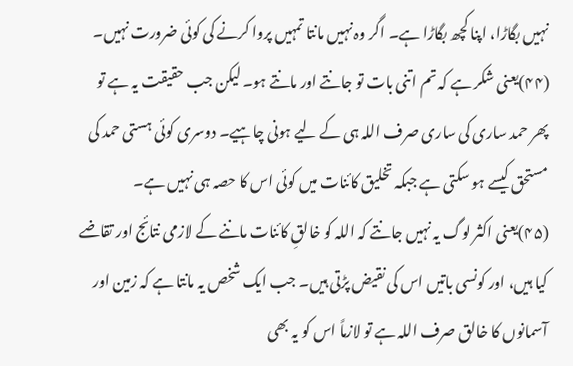نہیں بگاڑا، اپنا کچھ بگاڑا ہے۔ اگر وہ نہیں مانتا تمہیں پروا کرنے کی کوئی ضرورت نہیں۔
(۴۴)یعنی شکر ہے کہ تم اتنی بات تو جانتے اور مانتے ہو۔ لیکن جب حقیقت یہ ہے تو پھر حمد ساری کی ساری صرف اللہ ہی کے لیے ہونی چاہیے۔ دوسری کوئی ہستی حمد کی مستحق کیسے ہو سکتی ہے جبکہ تخلیق کائنات میں کوئی اس کا حصہ ہی نہیں ہے۔
(۴۵)یعنی اکثر لوگ یہ نہیں جانتے کہ اللہ کو خالقِ کائنات ماننے کے لازمی نتائج اور تقاضے کیا ہیں، اور کونسی باتیں اس کی نقیض پڑتی ہیں۔ جب ایک شخص یہ مانتا ہے کہ زمین اور آسمانوں کا خالق صرف اللہ ہے تو لازماً اس کو یہ بھی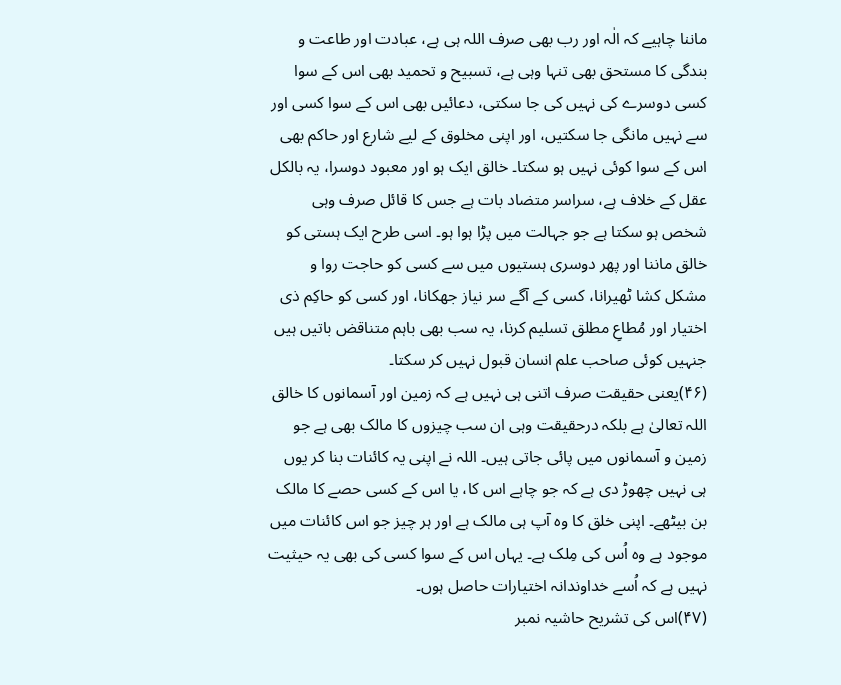ماننا چاہیے کہ الٰہ اور رب بھی صرف اللہ ہی ہے، عبادت اور طاعت و بندگی کا مستحق بھی تنہا وہی ہے، تسبیح و تحمید بھی اس کے سوا کسی دوسرے کی نہیں کی جا سکتی، دعائیں بھی اس کے سوا کسی اور سے نہیں مانگی جا سکتیں، اور اپنی مخلوق کے لیے شارع اور حاکم بھی اس کے سوا کوئی نہیں ہو سکتا۔ خالق ایک ہو اور معبود دوسرا، یہ بالکل عقل کے خلاف ہے، سراسر متضاد بات ہے جس کا قائل صرف وہی شخص ہو سکتا ہے جو جہالت میں پڑا ہوا ہو۔ اسی طرح ایک ہستی کو خالق ماننا اور پھر دوسری ہستیوں میں سے کسی کو حاجت روا و مشکل کشا ٹھیرانا، کسی کے آگے سر نیاز جھکانا، اور کسی کو حاکِم ذی اختیار اور مُطاعِ مطلق تسلیم کرنا، یہ سب بھی باہم متناقض باتیں ہیں جنہیں کوئی صاحب علم انسان قبول نہیں کر سکتا۔
(۴۶)یعنی حقیقت صرف اتنی ہی نہیں ہے کہ زمین اور آسمانوں کا خالق اللہ تعالیٰ ہے بلکہ درحقیقت وہی ان سب چیزوں کا مالک بھی ہے جو زمین و آسمانوں میں پائی جاتی ہیں۔ اللہ نے اپنی یہ کائنات بنا کر یوں ہی نہیں چھوڑ دی ہے کہ جو چاہے اس کا، یا اس کے کسی حصے کا مالک بن بیٹھے۔ اپنی خلق کا وہ آپ ہی مالک ہے اور ہر چیز جو اس کائنات میں موجود ہے وہ اُس کی مِلک ہے۔ یہاں اس کے سوا کسی کی بھی یہ حیثیت نہیں ہے کہ اُسے خداوندانہ اختیارات حاصل ہوں۔
(۴۷)اس کی تشریح حاشیہ نمبر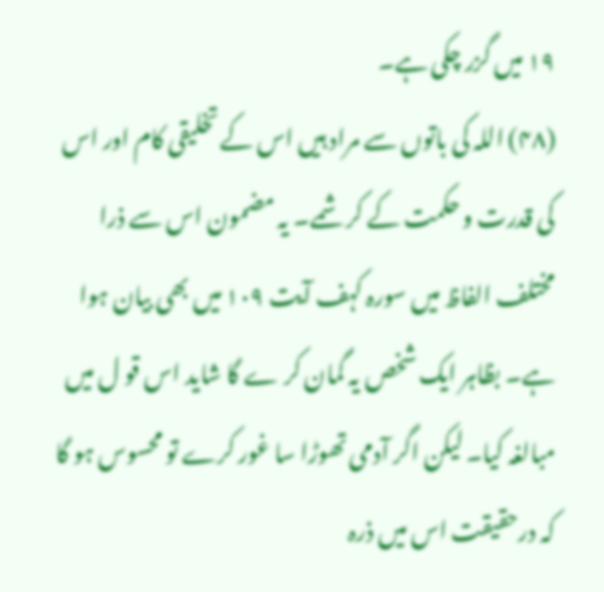۱۹ میں گزر چکی ہے۔
(۴۸) اللہ کی باتوں سے مراد ہیں اس کے تخلیقی کام اور اس کی قدرت و حکمت کے کرشمے۔ یہ مضمون اس سے ذرا مختلف الفاظ میں سورہ کہف آیت ۱۰۹ میں بھی بیان ہوا ہے۔ بظاہر ایک شخص یہ گمان کر ے گا شاید اس قو ل میں مبالغہ کیا۔ لیکن اگر آدمی تھوڑا سا غور کرے تو محسوس ہو گا کہ درحقیقت اس میں ذرہ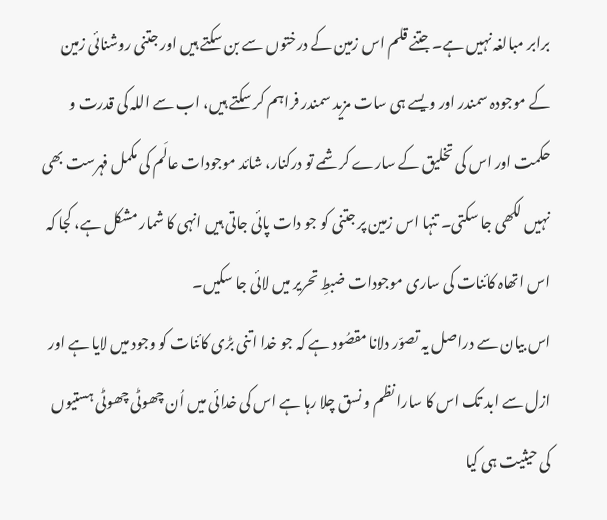برابر مبالغہ نہیں ہے۔ جتنے قلم اس زمین کے درختوں سے بن سکتے ہیں اور جتنی روشنائی زمین کے موجودہ سمندر اور ویسے ہی سات مزید سمندر فراہم کر سکتے ہیں، اب سے اللہ کی قدرت و حکمت اور اس کی تخلیق کے سارے کرشمے تو درکنار، شائد موجودات عالَم کی مکمل فہرست بھی نہیں لکھی جا سکتی۔ تنہا اس زمین پر جتنی کو جو دات پائی جاتی ہیں انہی کا شمار مشکل ہے، کجا کہ اس اتھاہ کائنات کی ساری موجودات ضبطِ تحریر میں لائی جا سکیں۔
اس بیان سے دراصل یہ تصوّر دلانا مقصُود ہے کہ جو خدا اتنی بڑی کائنات کو وجود میں لایا ہے اور ازل سے ابد تک اس کا سارا نظم و نسق چلا رہا ہے اس کی خدائی میں اُن چھوٹی چھوٹی ہستیوں کی حیثیت ہی کیا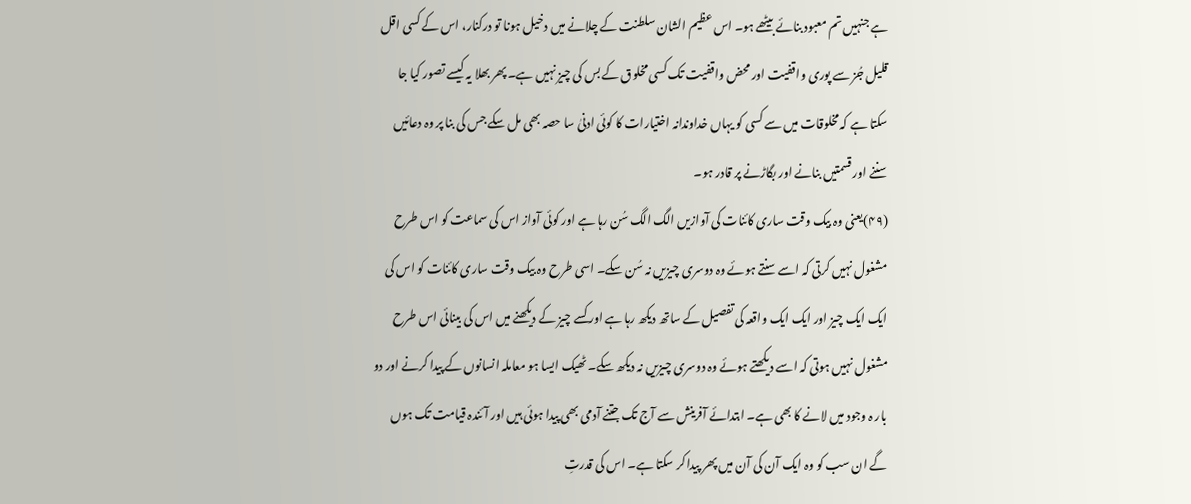ہے جنہیں تم معبود بنائے بیٹھے ہو۔ اس عظیم الشان سلطنت کے چلانے میں دخیل ہونا تو درکنار، اس کے کسی اقل قلیل جُز سے پوری واقفیت اور محض واقفیت تک کسی مخلوق کے بس کی چیز نہیں ہے۔ پھر بھلا یہ کیسے تصور کیا جا سکتا ہے کہ مخلوقات میں سے کسی کو یہاں خداوندانہ اختیارات کا کوئی ادنیٰ سا حصہ بھی مل سکے جس کی بنا پر وہ دعائیں سننے اور قسمتیں بنانے اور بگاڑنے پر قادر ہو۔
(۴۹)یعنی وہ بیک وقت ساری کائنات کی آوازیں الگ الگ سُن رہا ہے اور کوئی آواز اس کی سماعت کو اس طرح مشغول نہیں کرتی کہ اسے سنتے ہوئے وہ دوسری چیزیں نہ سُن سکے۔ اسی طرح وہ بیک وقت ساری کائنات کو اس کی ایک ایک چیز اور ایک ایک واقعہ کی تفصیل کے ساتھ دیکھ رہا ہے اور کسے چیز کے دیکھنے میں اس کی بینائی اس طرح مشغول نہیں ہوتی کہ اسے دیکھتے ہوئے وہ دوسری چیزیں نہ دیکھ سکے۔ ٹھیک ایسا ہو معاملہ انسانوں کے پیدا کرنے اور دو بار ہ وجود میں لانے کا بھی ہے۔ ابتدائے آفرینش سے آج تک جتنے آدمی بھی پیدا ہوئی ہیں اور آئندہ قیامت تک ہوں گے ان سب کو وہ ایک آن کی آن میں پھر پیدا کر سکتا ہے۔ اس کی قدرتِ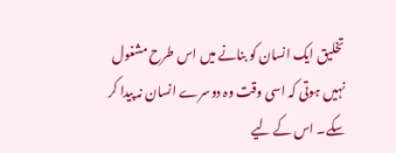تخلیق ایک انسان کو بنانے میں اس طرح مشغول نہیں ہوتی کہ اسی وقت وہ دوسرے انسان نہ پیدا کر سکے۔ اس کے لیے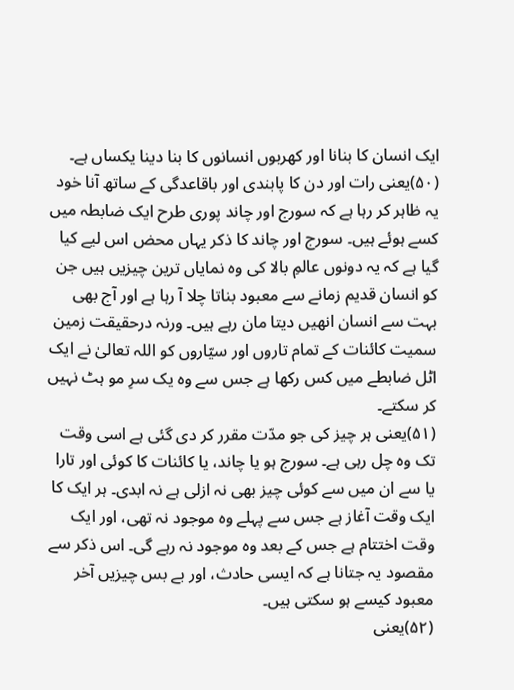ایک انسان کا بنانا اور کھربوں انسانوں کا بنا دینا یکساں ہے۔
(۵۰)یعنی رات اور دن کا پابندی اور باقاعدگی کے ساتھ آنا خود یہ ظاہر کر رہا ہے کہ سورج اور چاند پوری طرح ایک ضابطہ میں کسے ہوئے ہیں۔ سورج اور چاند کا ذکر یہاں محض اس لیے کیا گیا ہے کہ یہ دونوں عالمِ بالا کی وہ نمایاں ترین چیزیں ہیں جن کو انسان قدیم زمانے سے معبود بناتا چلا آ رہا ہے اور آج بھی بہت سے انسان انھیں دیتا مان رہے ہیں۔ ورنہ درحقیقت زمین سمیت کائنات کے تمام تاروں اور سیّاروں کو اللہ تعالیٰ نے ایک اٹل ضابطے میں کس رکھا ہے جس سے وہ یک سرِ مو ہٹ نہیں کر سکتے۔
(۵۱)یعنی ہر چیز کی جو مدّت مقرر کر دی گئی ہے اسی وقت تک وہ چل رہی ہے۔ سورج ہو یا چاند، یا کائنات کا کوئی اور تارا یا سے ان میں سے کوئی چیز بھی نہ ازلی ہے نہ ابدی۔ ہر ایک کا ایک وقت آغاز ہے جس سے پہلے وہ موجود نہ تھی، اور ایک وقت اختتام ہے جس کے بعد وہ موجود نہ رہے گی۔ اس ذکر سے مقصود یہ جتانا ہے کہ ایسی حادث، اور بے بس چیزیں آخر معبود کیسے ہو سکتی ہیں۔
(۵۲)یعنی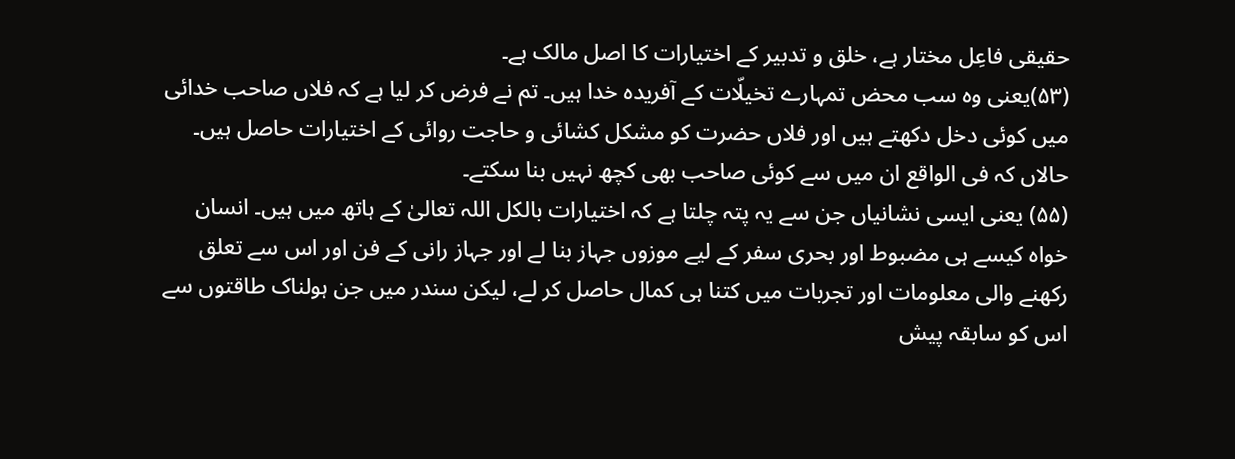حقیقی فاعِل مختار ہے، خلق و تدبیر کے اختیارات کا اصل مالک ہے۔
(۵۳)یعنی وہ سب محض تمہارے تخیلّات کے آفریدہ خدا ہیں۔ تم نے فرض کر لیا ہے کہ فلاں صاحب خدائی میں کوئی دخل دکھتے ہیں اور فلاں حضرت کو مشکل کشائی و حاجت روائی کے اختیارات حاصل ہیں۔ حالاں کہ فی الواقع ان میں سے کوئی صاحب بھی کچھ نہیں بنا سکتے۔
(۵۵) یعنی ایسی نشانیاں جن سے یہ پتہ چلتا ہے کہ اختیارات بالکل اللہ تعالیٰ کے ہاتھ میں ہیں۔ انسان خواہ کیسے ہی مضبوط اور بحری سفر کے لیے موزوں جہاز بنا لے اور جہاز رانی کے فن اور اس سے تعلق رکھنے والی معلومات اور تجربات میں کتنا ہی کمال حاصل کر لے، لیکن سندر میں جن ہولناک طاقتوں سے اس کو سابقہ پیش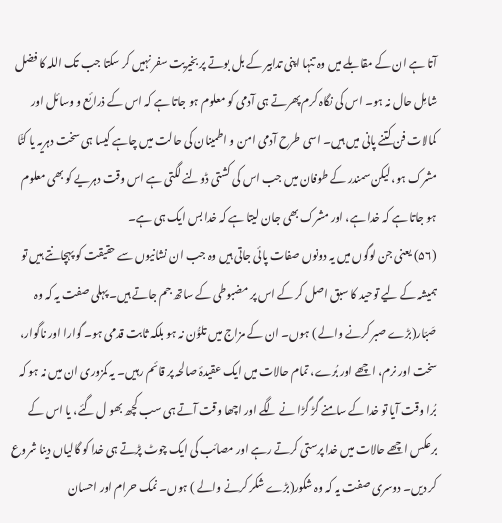آتا ہے ان کے مقابلے میں وہ تنہا اپنی تدابیر کے بل بوتے پر بخیریت سفر نہیں کر سکتا جب تک اللہ کا فضل شامِل حال نہ ہو۔ اس کی نگاہ کرم پھرتے ہی آدمی کو معلوم ہو جاتا ہے کہ اس کے ذرائع و وسائل اور کمالات فن کتنے پانی میں ہیں۔ اسی طرح آدمی امن و اطمینان کی حالت میں چاہے کیسا ہی سخت دہریہ یا کٹّا مشرک ہو، لیکن سمندر کے طوفان میں جب اس کی کشتی ڈولنے لگتی ہے اس وقت دہریے کو بھی معلوم ہو جاتا ہے کہ خدا ہے، اور مشرک بھی جان لیتا ہے کہ خدا بس ایک ہی ہے۔
(۵۶) یعنی جن لوگوں میں یہ دونوں صفات پائی جاتی ہیں وہ جب ان نشانیوں سے حقیقت کو پہچانتے ہیں تو ہمیشہ کے لیے توحید کا سبق اصل کر کے اس پر مضبوطی کے ساتھ جم جاتے ہیں۔ پہلی صفت یہ کہ وہ صَبّار(بڑے صبر کرنے والے ) ہوں۔ ان کے مزاج میں تلوُّن نہ ہو بلکہ ثابت قدمی ہو۔ گوارا اور ناگوار، سخت اور نرم، اچھے اور بُرے، تمام حالات میں ایک عقیدۂ صالحہ پر قائم رہیں۔ یہ کمزوری ان میں نہ ہو کہ بُرا وقت آیا تو خدا کے سامنے گڑ گڑا نے لگے اور اچھا وقت آتے ہی سب کچھ بھو ل گئے، یا اس کے برعکس اچھے حالات میں خدا پرستی کرتے رہے اور مصائب کی ایک چوٹ پڑتے ہی خدا کو گالیاں دینا شروع کر دیں۔ دوسری صفت یہ کہ وہ شکور(بڑے شکر کرنے والے ) ہوں۔ نمک حرام اور احسان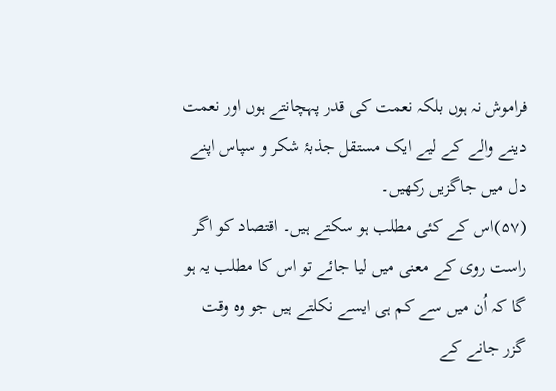فراموش نہ ہوں بلکہ نعمت کی قدر پہچانتے ہوں اور نعمت دینے والے کے لیے ایک مستقل جذبۂ شکر و سپاس اپنے دل میں جاگزیں رکھیں۔
(۵۷)اس کے کئی مطلب ہو سکتے ہیں۔ اقتصاد کو اگر راست روی کے معنی میں لیا جائے تو اس کا مطلب یہ ہو گا کہ اُن میں سے کم ہی ایسے نکلتے ہیں جو وہ وقت گزر جانے کے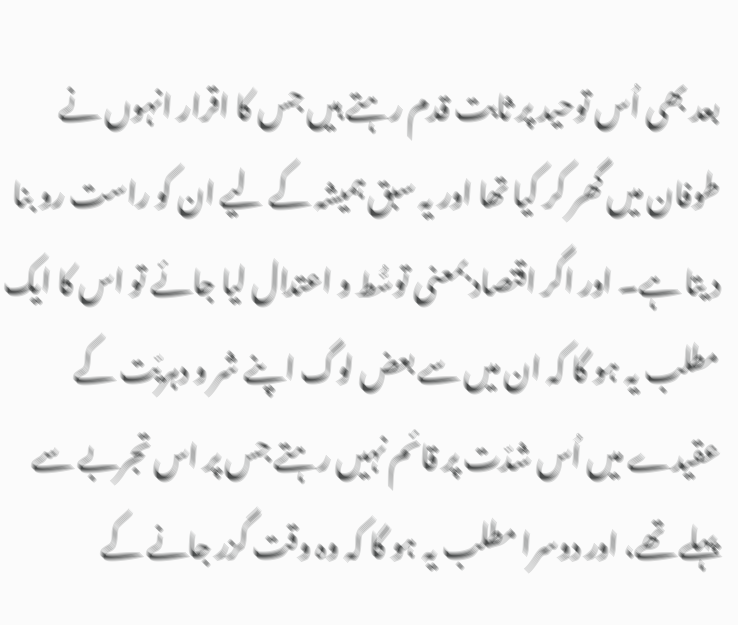بعد بھی اُس توحید پر ثابت قدم رہتے ہیں جس کا اقرار انہوں نے طوفان میں گھر کر کیا تھا اور یہ سبق ہمیشہ کے لیے ان کو راست رو بنا د یتا ہے۔ اور اگر اقتصاد بمعنی توسُّط و اعتدال لیا جائے تو اس کا ایک مطلب یہ ہو گا کہ ان میں سے بعض لوگ اپنے شر و دہریّت کے عقیدے میں اُس شدّت پر قائم نہیں رہتے جس پر اس تجربے سے پہلے تھے، اور دوسرا مطلب یہ ہو گا کہ وہ وقت گزر جانے کے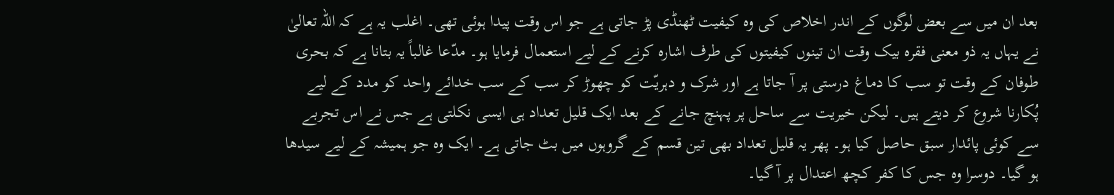بعد ان میں سے بعض لوگوں کے اندر اخلاص کی وہ کیفیت ٹھنڈی پڑ جاتی ہے جو اس وقت پیدا ہوئی تھی۔ اغلب یہ ہے کہ اللہ تعالیٰ نے یہاں یہ ذو معنی فقرہ بیک وقت ان تینوں کیفیتوں کی طرف اشارہ کرنے کے لیے استعمال فرمایا ہو۔ مدّعا غالباً یہ بتانا ہے کہ بحری طوفان کے وقت تو سب کا دماغ درستی پر آ جاتا ہے اور شرک و دہریّت کو چھوڑ کر سب کے سب خدائے واحد کو مدد کے لیے پُکارنا شروع کر دیتے ہیں۔ لیکن خیریت سے ساحل پر پہنچ جانے کے بعد ایک قلیل تعداد ہی ایسی نکلتی ہے جس نے اس تجربے سے کوئی پائدار سبق حاصل کیا ہو۔ پھر یہ قلیل تعداد بھی تین قسم کے گروہوں میں بٹ جاتی ہے۔ ایک وہ جو ہمیشہ کے لیے سیدھا ہو گیا۔ دوسرا وہ جس کا کفر کچھ اعتدال پر آ گیا۔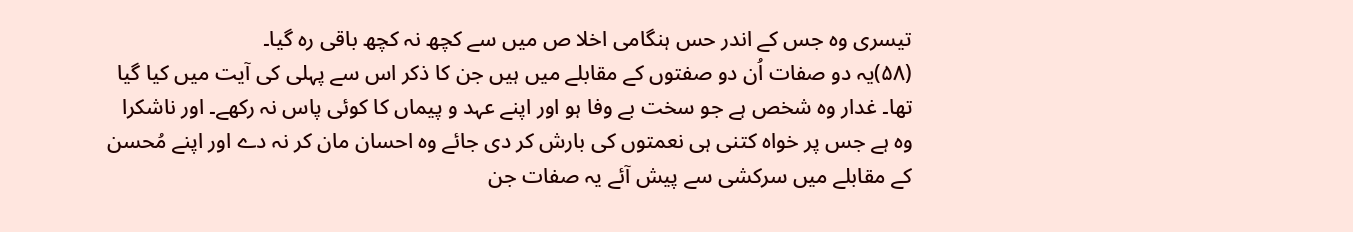تیسری وہ جس کے اندر حس ہنگامی اخلا ص میں سے کچھ نہ کچھ باقی رہ گیا۔
(۵۸)یہ دو صفات اُن دو صفتوں کے مقابلے میں ہیں جن کا ذکر اس سے پہلی کی آیت میں کیا گیا تھا۔ غدار وہ شخص ہے جو سخت بے وفا ہو اور اپنے عہد و پیماں کا کوئی پاس نہ رکھے۔ اور ناشکرا وہ ہے جس پر خواہ کتنی ہی نعمتوں کی بارش کر دی جائے وہ احسان مان کر نہ دے اور اپنے مُحسن کے مقابلے میں سرکشی سے پیش آئے یہ صفات جن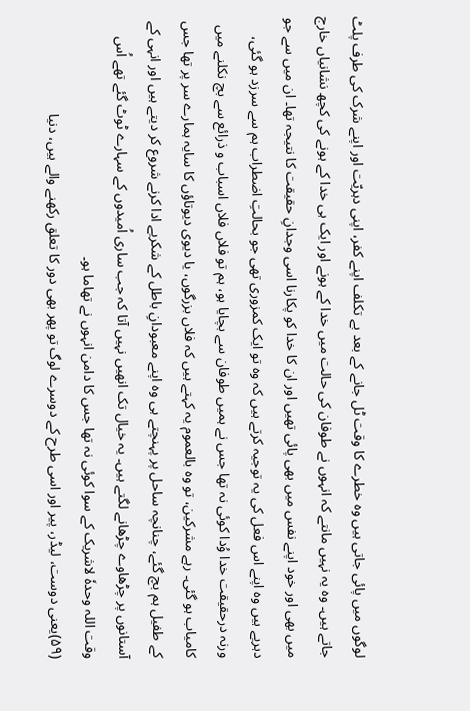لوگوں میں پائی جاتی ہیں وہ خطرے کا وقت ٹل جانے کے بعد بے تکلف اپنے کفر، اپنی دہریّت اور اپنے شرک کی طرف پلٹ جاتے ہیں۔ وہ یہ نہیں مانتے کہ انہوں نے طوفان کی حالت میں خدا کے ہونے اور ایک ہی خدا کے ہونے کی کچھ نشانیاں خارج میں بھی اور خود اپنے نفس میں بھی پائی تھیں اور ان کا خدا کو پکارنا اسی وجدانِ حقیقت کا نتیجہ تھا۔ ان میں سے جو دہریے ہیں وہ اپنے اس فعل کی یہ توجیہ کرتے ہیں کہ وہ تو ایک کمزوری تھی جو بحالتِ اضطراب ہم سے سرزد ہو گئی، ورنہ درحقیقت خدا وُدا کوئی نہ تھا جس نے ہمیں طوفان سے بچایا ہو، ہم تو فلاں فلاں اسباب و ذرائع سے بچ نکلنے میں کامیاب ہو گئی۔ رہے مشرکین، تو وہ بالعموم یہ کہتے ہیں کہ فلاں بزرگوں، یا دیوی دیوتاؤں کا سایہ ہمارے سر پر تھا جس کے طفیل ہم بچ گئے، چنانچہ ساحل پر پہنچتے ہی وہ اپنے معبودانِ باطل کے شکریے ادا کرنے شروع کر دیتے ہیں اور انہی کے آستانوں پر چڑھاوے چڑھانے لگتے ہیں۔ یہ خیال تک انھیں نہیں آتا کہ جب ساری اُمیدوں کے سہارے ٹوٹ گئے تھے اُس وقت اللہ وحدہٗ لاشریک کے سوا کوئی نہ تھا جس کا دامن انہوں نے تھاما ہو۔
(۵۹)یعنی دوست، لیڈر، پیر اور اسی طرح کے دوسرے لوگ تو پھر بھی دور کا تعلق رکھنے والے ہیں، دنیا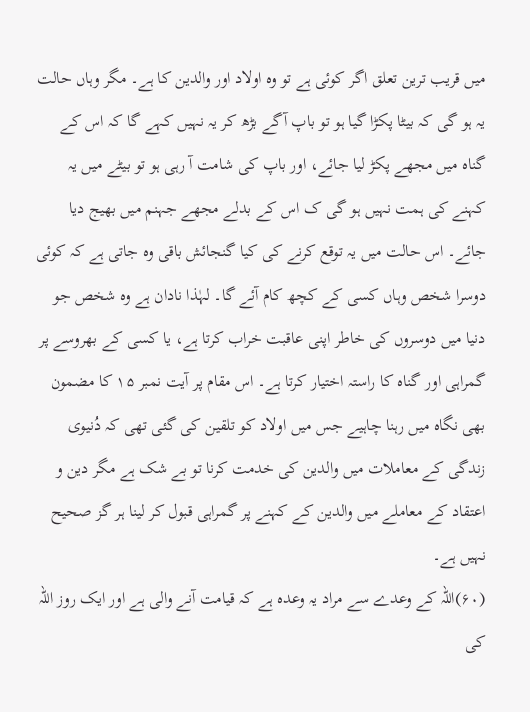میں قریب ترین تعلق اگر کوئی ہے تو وہ اولاد اور والدین کا ہے۔ مگر وہاں حالت یہ ہو گی کہ بیٹا پکڑا گیا ہو تو باپ آگے بڑھ کر یہ نہیں کہے گا کہ اس کے گناہ میں مجھے پکڑ لیا جائے، اور باپ کی شامت آ رہی ہو تو بیٹے میں یہ کہنے کی ہمت نہیں ہو گی ک اس کے بدلے مجھے جہنم میں بھیج دیا جائے۔ اس حالت میں یہ توقع کرنے کی کیا گنجائش باقی وہ جاتی ہے کہ کوئی دوسرا شخص وہاں کسی کے کچھ کام آئے گا۔ لہٰذا نادان ہے وہ شخص جو دنیا میں دوسروں کی خاطر اپنی عاقبت خراب کرتا ہے، یا کسی کے بھروسے پر گمراہی اور گناہ کا راستہ اختیار کرتا ہے۔ اس مقام پر آیت نمبر ۱۵ کا مضمون بھی نگاہ میں رہنا چاہیے جس میں اولاد کو تلقین کی گئی تھی کہ دُنیوی زندگی کے معاملات میں والدین کی خدمت کرنا تو بے شک ہے مگر دین و اعتقاد کے معاملے میں والدین کے کہنے پر گمراہی قبول کر لینا ہر گز صحیح نہیں ہے۔
(۶۰)اللہ کے وعدے سے مراد یہ وعدہ ہے کہ قیامت آنے والی ہے اور ایک روز اللہ کی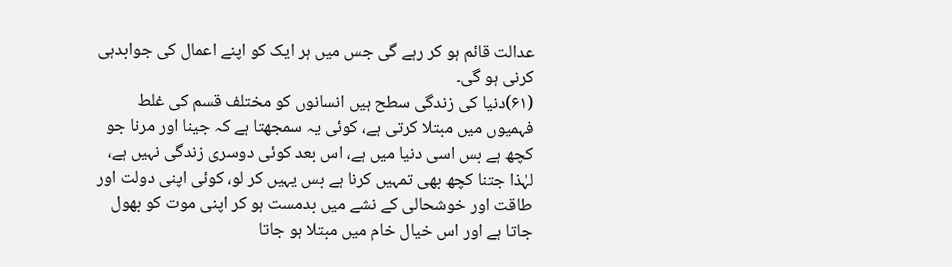عدالت قائم ہو کر رہے گی جس میں ہر ایک کو اپنے اعمال کی جوابدہی کرنی ہو گی۔
(۶۱)دنیا کی زندگی سطح ہیں انسانوں کو مختلف قسم کی غلط فہمیوں میں مبتلا کرتی ہے، کوئی یہ سمجھتا ہے کہ جینا اور مرنا جو کچھ ہے بس اسی دنیا میں ہے، اس بعد کوئی دوسری زندگی نہیں ہے، لہٰذا جتنا کچھ بھی تمہیں کرنا ہے بس یہیں کر لو، کوئی اپنی دولت اور طاقت اور خوشحالی کے نشے میں بدمست ہو کر اپنی موت کو بھول جاتا ہے اور اس خیال خام میں مبتلا ہو جاتا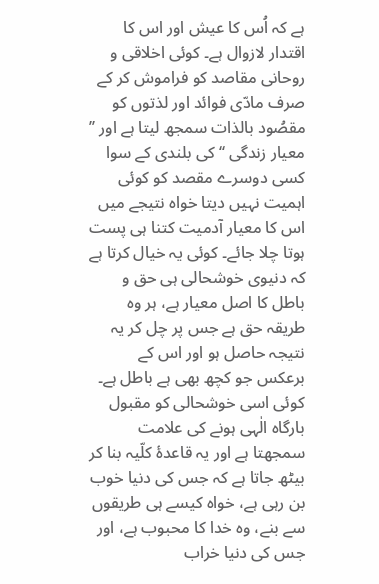ہے کہ اُس کا عیش اور اس کا اقتدار لازوال ہے۔ کوئی اخلاقی و روحانی مقاصد کو فراموش کر کے صرف مادّی فوائد اور لذتوں کو مقصُود بالذات سمجھ لیتا ہے اور ’’ معیار زندگی ‘‘ کی بلندی کے سوا کسی دوسرے مقصد کو کوئی اہمیت نہیں دیتا خواہ نتیجے میں اس کا معیار آدمیت کتنا ہی پست ہوتا چلا جائے۔ کوئی یہ خیال کرتا ہے کہ دنیوی خوشحالی ہی حق و باطل کا اصل معیار ہے، ہر وہ طریقہ حق ہے جس پر چل کر یہ نتیجہ حاصل ہو اور اس کے برعکس جو کچھ بھی ہے باطل ہے۔ کوئی اسی خوشحالی کو مقبول بارگاہ الٰہی ہونے کی علامت سمجھتا ہے اور یہ قاعدۂ کلّیہ بنا کر بیٹھ جاتا ہے کہ جس کی دنیا خوب بن رہی ہے، خواہ کیسے ہی طریقوں سے بنے، وہ خدا کا محبوب ہے، اور جس کی دنیا خراب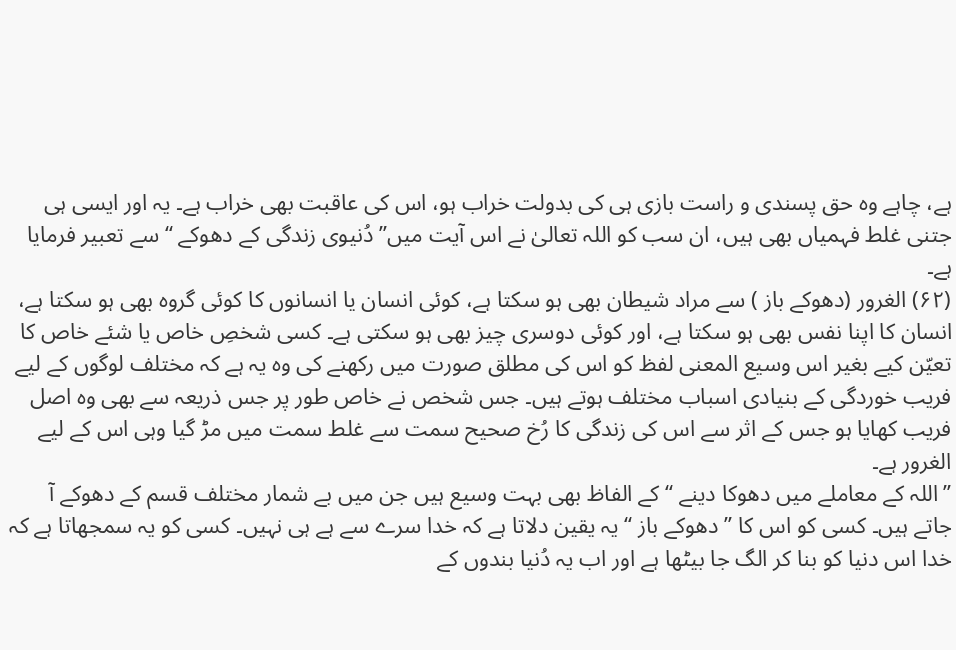ہے، چاہے وہ حق پسندی و راست بازی ہی کی بدولت خراب ہو، اس کی عاقبت بھی خراب ہے۔ یہ اور ایسی ہی جتنی غلط فہمیاں بھی ہیں، ان سب کو اللہ تعالیٰ نے اس آیت میں’’ دُنیوی زندگی کے دھوکے ‘‘ سے تعبیر فرمایا ہے۔
(۶۲) الغرور (دھوکے باز ) سے مراد شیطان بھی ہو سکتا ہے، کوئی انسان یا انسانوں کا کوئی گروہ بھی ہو سکتا ہے، انسان کا اپنا نفس بھی ہو سکتا ہے، اور کوئی دوسری چیز بھی ہو سکتی ہے۔ کسی شخصِ خاص یا شئے خاص کا تعیّن کیے بغیر اس وسیع المعنی لفظ کو اس کی مطلق صورت میں رکھنے کی وہ یہ ہے کہ مختلف لوگوں کے لیے فریب خوردگی کے بنیادی اسباب مختلف ہوتے ہیں۔ جس شخص نے خاص طور پر جس ذریعہ سے بھی وہ اصل فریب کھایا ہو جس کے اثر سے اس کی زندگی کا رُخ صحیح سمت سے غلط سمت میں مڑ گیا وہی اس کے لیے الغرور ہے۔
’’اللہ کے معاملے میں دھوکا دینے ‘‘کے الفاظ بھی بہت وسیع ہیں جن میں بے شمار مختلف قسم کے دھوکے آ جاتے ہیں۔ کسی کو اس کا ’’ دھوکے باز ‘‘ یہ یقین دلاتا ہے کہ خدا سرے سے ہے ہی نہیں۔ کسی کو یہ سمجھاتا ہے کہ خدا اس دنیا کو بنا کر الگ جا بیٹھا ہے اور اب یہ دُنیا بندوں کے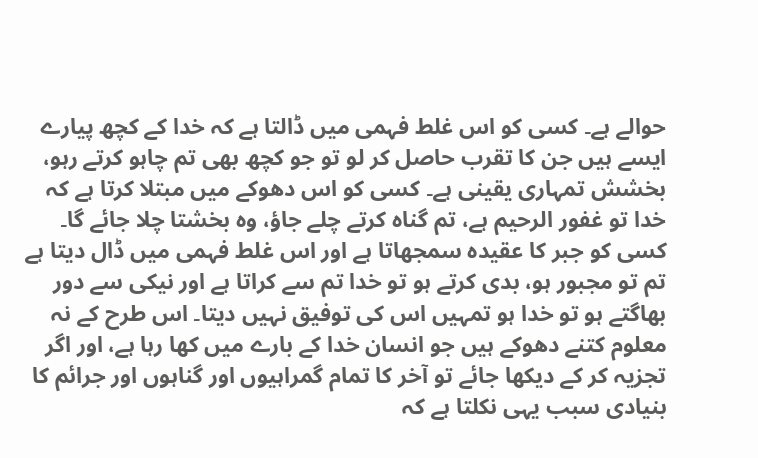حوالے ہے۔ کسی کو اس غلط فہمی میں ڈالتا ہے کہ خدا کے کچھ پیارے ایسے ہیں جن کا تقرب حاصل کر لو تو جو کچھ بھی تم چاہو کرتے رہو، بخشش تمہاری یقینی ہے۔ کسی کو اس دھوکے میں مبتلا کرتا ہے کہ خدا تو غفور الرحیم ہے، تم گناہ کرتے چلے جاؤ، وہ بخشتا چلا جائے گا۔ کسی کو جبر کا عقیدہ سمجھاتا ہے اور اس غلط فہمی میں ڈال دیتا ہے تم تو مجبور ہو، بدی کرتے ہو تو خدا تم سے کراتا ہے اور نیکی سے دور بھاگتے ہو تو خدا ہو تمہیں اس کی توفیق نہیں دیتا۔ اس طرح کے نہ معلوم کتنے دھوکے ہیں جو انسان خدا کے بارے میں کھا رہا ہے، اور اگر تجزیہ کر کے دیکھا جائے تو آخر کا تمام گمراہیوں اور گناہوں اور جرائم کا بنیادی سبب یہی نکلتا ہے کہ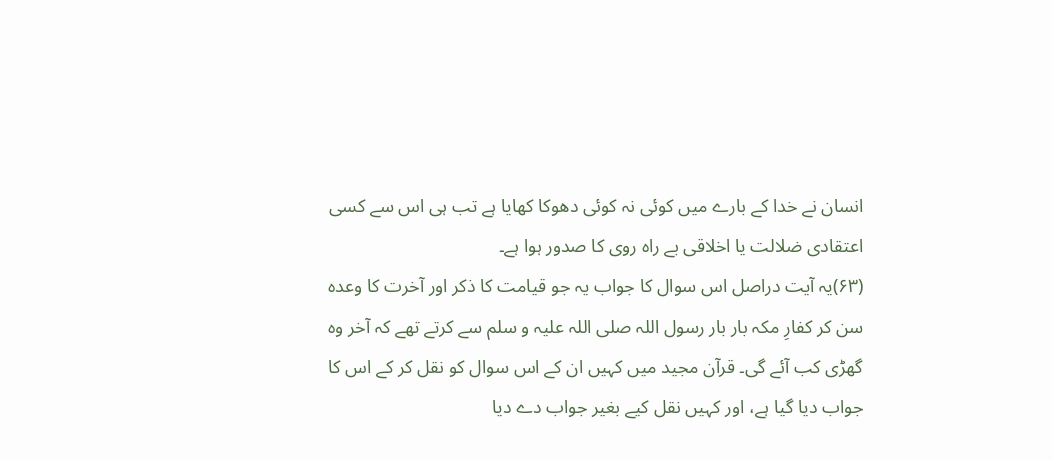انسان نے خدا کے بارے میں کوئی نہ کوئی دھوکا کھایا ہے تب ہی اس سے کسی اعتقادی ضلالت یا اخلاقی بے راہ روی کا صدور ہوا ہے۔
(۶۳)یہ آیت دراصل اس سوال کا جواب یہ جو قیامت کا ذکر اور آخرت کا وعدہ سن کر کفارِ مکہ بار بار رسول اللہ صلی اللہ علیہ و سلم سے کرتے تھے کہ آخر وہ گھڑی کب آئے گی۔ قرآن مجید میں کہیں ان کے اس سوال کو نقل کر کے اس کا جواب دیا گیا ہے، اور کہیں نقل کیے بغیر جواب دے دیا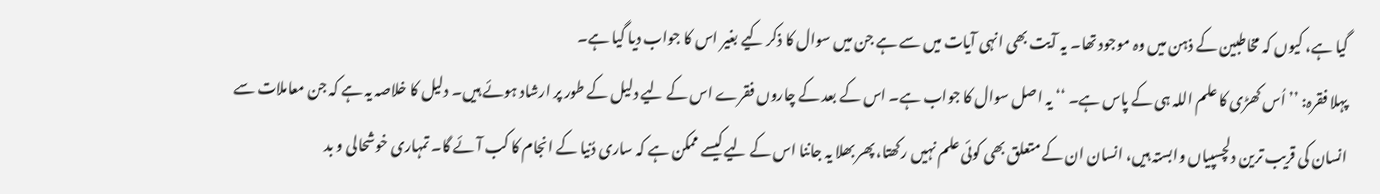گیا ہے، کیوں کہ مخاطبین کے ذہن میں وہ موجود تھا۔ یہ آیت بھی انہی آیات میں سے ہے جن میں سوال کا ذکر کیے بغیر اس کا جواب دیا گیا ہے۔
پہلا فقرہ: ’’ اُس کھڑی کا علم اللہ ہی کے پاس ہے۔ ‘‘ یہ اصل سوال کا جواب ہے۔ اس کے بعد کے چاروں فقرے اس کے لیے دلیل کے طور پر ارشاد ہوئے ہیں۔ دلیل کا خلاصہ یہ ہے کہ جن معاملات سے انسان کی قریب ترین دلچسپیاں وابستہ ہیں، انسان ان کے متعلق بھی کوئی علم نہیں رکھتا، پھر بھلا یہ جاننا اس کے لیے کیسے ممکن ہے کہ ساری دُنیا کے انجام کا کب آئے گا۔ تمہاری خوشحالی و بد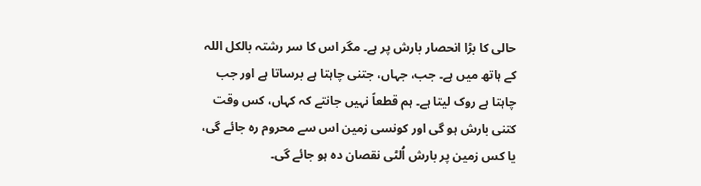حالی کا بڑا انحصار بارش پر ہے۔ مگر اس کا سر رشتہ بالکل اللہ کے ہاتھ میں ہے۔ جب، جہاں، جتنی چاہتا ہے برساتا ہے اور جب چاہتا ہے روک لیتا ہے۔ ہم قطعاً نہیں جانتے کہ کہاں، کس وقت کتنی بارش ہو گی اور کونسی زمین اس سے محروم رہ جائے گی، یا کس زمین پر بارش اُلٹی نقصان دہ ہو جائے گی۔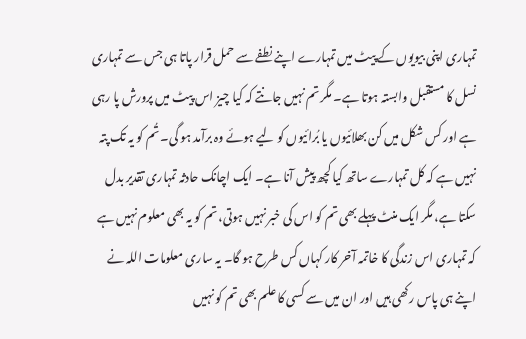تمہاری اپنی بیویوں کے پیٹ میں تمہارے اپنے نطفے سے حمل قرار پاتا ہی جس سے تمہاری نسل کا مستقبل وابستہ ہوتا ہے۔ مگر تم نہیں جانتے کہ کیا چیز اس پیٹ میں پرورش پا رہی ہے اور کس شکل میں کن بھلائیوں یا بُرائیوں کو لیے ہوئے وہ برآمد ہو گی۔ تُم کو یہ تک پتہ نہیں ہے کہ کل تمہارے ساتھ کیا کچھ پیش آنا ہے۔ ایک اچانک حادثہ تمہاری تقدیر بدل سکتا ہے، مگر ایک منٹ پہلے بھی تم کو اس کی خبر نہیں ہوتی، تم کو یہ بھی معلوم نہیں ہے کہ تمہاری اس زندگی کا خاتمہ آخر کار کہاں کس طرح ہو گا۔ یہ ساری معلومات اللہ نے اپنے ہی پاس رکھی ہیں اور ان میں سے کسی کا علم بھی تم کو نہیں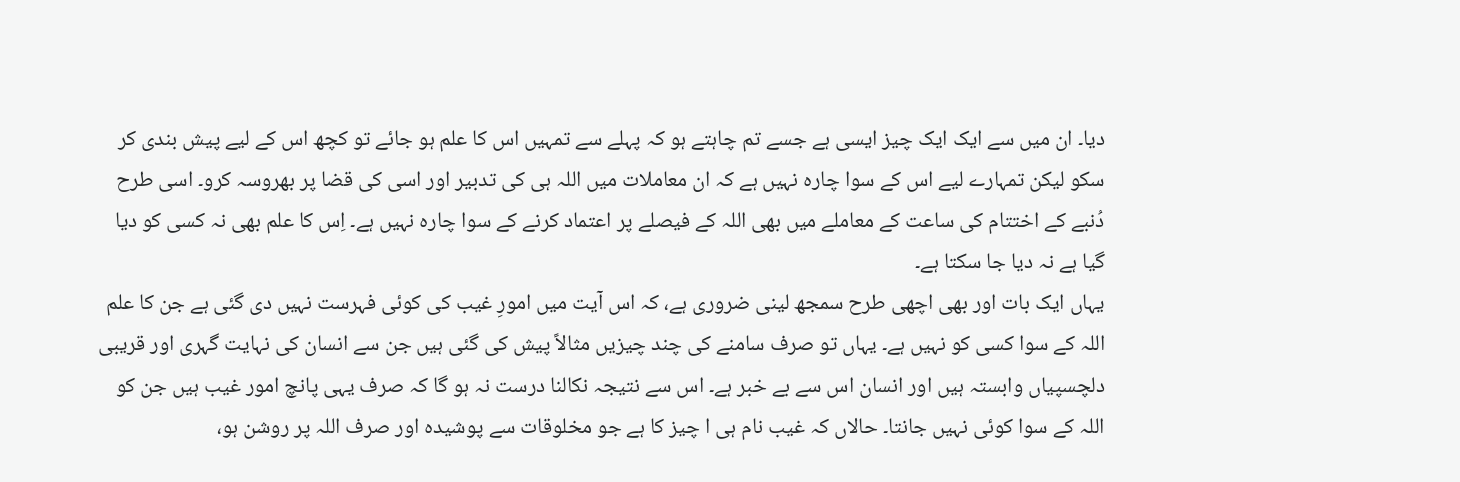دیا۔ ان میں سے ایک ایک چیز ایسی ہے جسے تم چاہتے ہو کہ پہلے سے تمہیں اس کا علم ہو جائے تو کچھ اس کے لیے پیش بندی کر سکو لیکن تمہارے لیے اس کے سوا چارہ نہیں ہے کہ ان معاملات میں اللہ ہی کی تدبیر اور اسی کی قضا پر بھروسہ کرو۔ اسی طرح دُنبے کے اختتام کی ساعت کے معاملے میں بھی اللہ کے فیصلے پر اعتماد کرنے کے سوا چارہ نہیں ہے۔ اِس کا علم بھی نہ کسی کو دیا گیا ہے نہ دیا جا سکتا ہے۔
یہاں ایک بات اور بھی اچھی طرح سمجھ لینی ضروری ہے، کہ اس آیت میں امورِ غیب کی کوئی فہرست نہیں دی گئی ہے جن کا علم اللہ کے سوا کسی کو نہیں ہے۔ یہاں تو صرف سامنے کی چند چیزیں مثالاً پیش کی گئی ہیں جن سے انسان کی نہایت گہری اور قریبی دلچسپیاں وابستہ ہیں اور انسان اس سے بے خبر ہے۔ اس سے نتیجہ نکالنا درست نہ ہو گا کہ صرف یہی پانچ امور غیب ہیں جن کو اللہ کے سوا کوئی نہیں جانتا۔ حالاں کہ غیب نام ہی ا چیز کا ہے جو مخلوقات سے پوشیدہ اور صرف اللہ پر روشن ہو،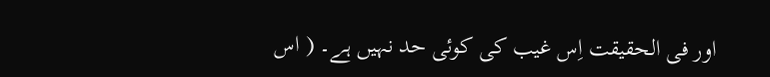اور فی الحقیقت اِس غیب کی کوئی حد نہیں ہے۔ ( اس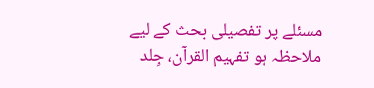مسئلے پر تفصیلی بحث کے لیے ملاحظہ ہو تفہیم القرآن، جِلد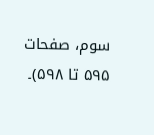سوم، صفحات ۵۹۵ تا ۵۹۸)۔